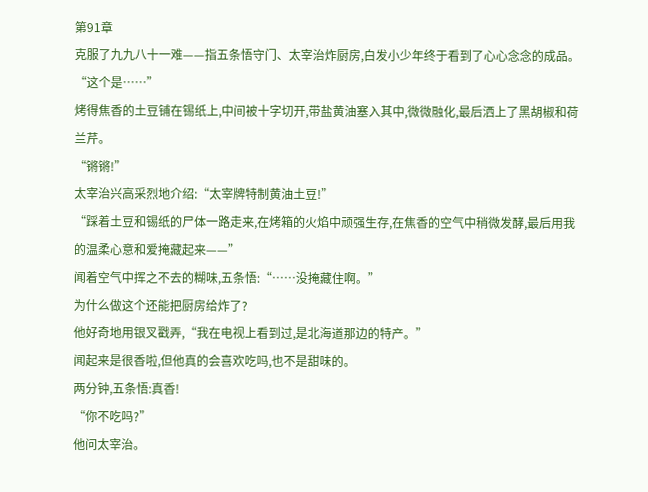第91章
克服了九九八十一难——指五条悟守门、太宰治炸厨房,白发小少年终于看到了心心念念的成品。
“这个是……”
烤得焦香的土豆铺在锡纸上,中间被十字切开,带盐黄油塞入其中,微微融化,最后洒上了黑胡椒和荷兰芹。
“锵锵!”
太宰治兴高采烈地介绍:“太宰牌特制黄油土豆!”
“踩着土豆和锡纸的尸体一路走来,在烤箱的火焰中顽强生存,在焦香的空气中稍微发酵,最后用我的温柔心意和爱掩藏起来——”
闻着空气中挥之不去的糊味,五条悟:“……没掩藏住啊。”
为什么做这个还能把厨房给炸了?
他好奇地用银叉戳弄,“我在电视上看到过,是北海道那边的特产。”
闻起来是很香啦,但他真的会喜欢吃吗,也不是甜味的。
两分钟,五条悟:真香!
“你不吃吗?”
他问太宰治。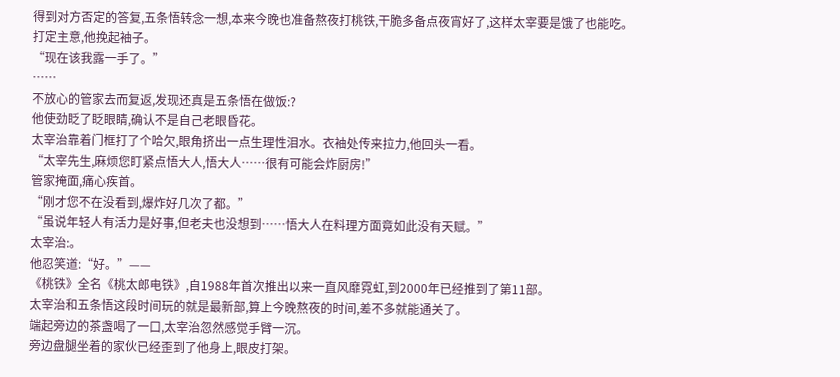得到对方否定的答复,五条悟转念一想,本来今晚也准备熬夜打桃铁,干脆多备点夜宵好了,这样太宰要是饿了也能吃。
打定主意,他挽起袖子。
“现在该我露一手了。”
……
不放心的管家去而复返,发现还真是五条悟在做饭:?
他使劲眨了眨眼睛,确认不是自己老眼昏花。
太宰治靠着门框打了个哈欠,眼角挤出一点生理性泪水。衣袖处传来拉力,他回头一看。
“太宰先生,麻烦您盯紧点悟大人,悟大人……很有可能会炸厨房!”
管家掩面,痛心疾首。
“刚才您不在没看到,爆炸好几次了都。”
“虽说年轻人有活力是好事,但老夫也没想到……悟大人在料理方面竟如此没有天赋。”
太宰治:。
他忍笑道:“好。”——
《桃铁》全名《桃太郎电铁》,自1988年首次推出以来一直风靡霓虹,到2000年已经推到了第11部。
太宰治和五条悟这段时间玩的就是最新部,算上今晚熬夜的时间,差不多就能通关了。
端起旁边的茶盏喝了一口,太宰治忽然感觉手臂一沉。
旁边盘腿坐着的家伙已经歪到了他身上,眼皮打架。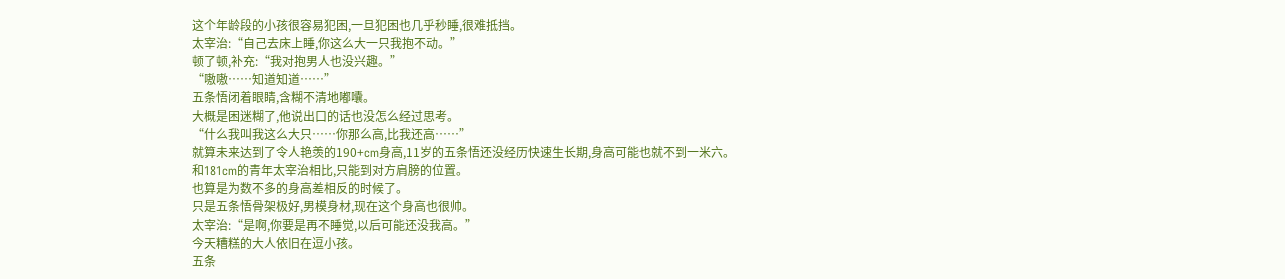这个年龄段的小孩很容易犯困,一旦犯困也几乎秒睡,很难抵挡。
太宰治:“自己去床上睡,你这么大一只我抱不动。”
顿了顿,补充:“我对抱男人也没兴趣。”
“嗷嗷……知道知道……”
五条悟闭着眼睛,含糊不清地嘟囔。
大概是困迷糊了,他说出口的话也没怎么经过思考。
“什么我叫我这么大只……你那么高,比我还高……”
就算未来达到了令人艳羡的190+cm身高,11岁的五条悟还没经历快速生长期,身高可能也就不到一米六。
和181cm的青年太宰治相比,只能到对方肩膀的位置。
也算是为数不多的身高差相反的时候了。
只是五条悟骨架极好,男模身材,现在这个身高也很帅。
太宰治:“是啊,你要是再不睡觉,以后可能还没我高。”
今天糟糕的大人依旧在逗小孩。
五条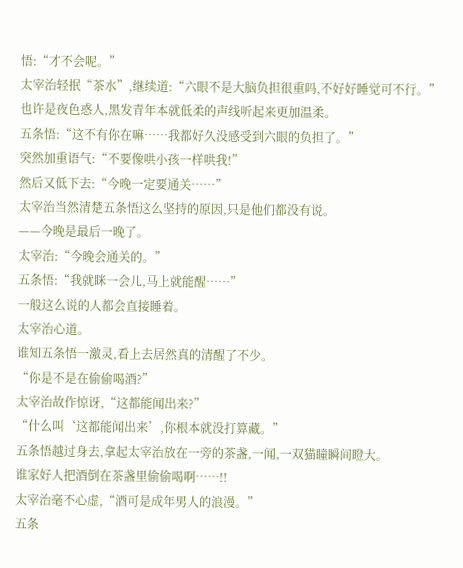悟:“才不会呢。”
太宰治轻抿“茶水”,继续道:“六眼不是大脑负担很重吗,不好好睡觉可不行。”
也许是夜色惑人,黑发青年本就低柔的声线听起来更加温柔。
五条悟:“这不有你在嘛……我都好久没感受到六眼的负担了。”
突然加重语气:“不要像哄小孩一样哄我!”
然后又低下去:“今晚一定要通关……”
太宰治当然清楚五条悟这么坚持的原因,只是他们都没有说。
——今晚是最后一晚了。
太宰治:“今晚会通关的。”
五条悟:“我就眯一会儿,马上就能醒……”
一般这么说的人都会直接睡着。
太宰治心道。
谁知五条悟一激灵,看上去居然真的清醒了不少。
“你是不是在偷偷喝酒?”
太宰治故作惊讶,“这都能闻出来?”
“什么叫‘这都能闻出来’,你根本就没打算藏。”
五条悟越过身去,拿起太宰治放在一旁的茶盏,一闻,一双猫瞳瞬间瞪大。
谁家好人把酒倒在茶盏里偷偷喝啊……!!
太宰治毫不心虚,“酒可是成年男人的浪漫。”
五条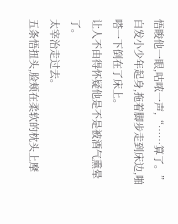悟睃他一眼,咕哝一声,“……算了。”
白发小少年起身,拖着脚步走到床边,啪嗒一下倒在了床上。
让人不由得怀疑他是不是被酒气熏晕了。
太宰治走过去。
五条悟扭头,脸颊在柔软的枕头上摩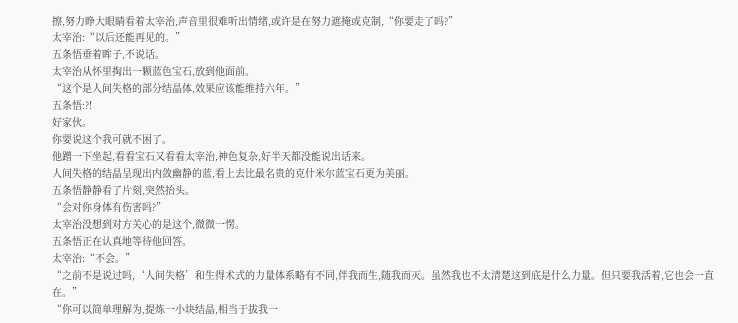擦,努力睁大眼睛看着太宰治,声音里很难听出情绪,或许是在努力遮掩或克制,“你要走了吗?”
太宰治:“以后还能再见的。”
五条悟垂着眸子,不说话。
太宰治从怀里掏出一颗蓝色宝石,放到他面前。
“这个是人间失格的部分结晶体,效果应该能维持六年。”
五条悟:?!
好家伙。
你要说这个我可就不困了。
他蹭一下坐起,看看宝石又看看太宰治,神色复杂,好半天都没能说出话来。
人间失格的结晶呈现出内敛幽静的蓝,看上去比最名贵的克什米尔蓝宝石更为美丽。
五条悟静静看了片刻,突然抬头。
“会对你身体有伤害吗?”
太宰治没想到对方关心的是这个,微微一愣。
五条悟正在认真地等待他回答。
太宰治:“不会。”
“之前不是说过吗,‘人间失格’和生得术式的力量体系略有不同,伴我而生,随我而灭。虽然我也不太清楚这到底是什么力量。但只要我活着,它也会一直在。”
“你可以简单理解为,提炼一小块结晶,相当于拔我一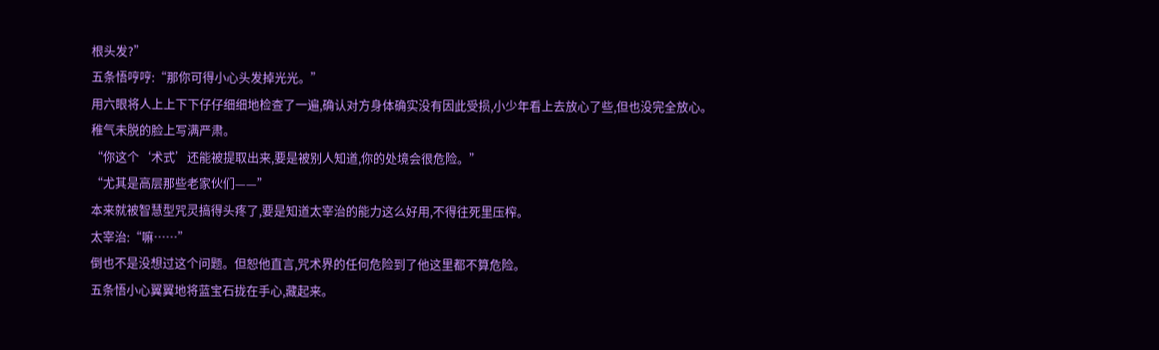根头发?”
五条悟哼哼:“那你可得小心头发掉光光。”
用六眼将人上上下下仔仔细细地检查了一遍,确认对方身体确实没有因此受损,小少年看上去放心了些,但也没完全放心。
稚气未脱的脸上写满严肃。
“你这个‘术式’还能被提取出来,要是被别人知道,你的处境会很危险。”
“尤其是高层那些老家伙们——”
本来就被智慧型咒灵搞得头疼了,要是知道太宰治的能力这么好用,不得往死里压榨。
太宰治:“嘛……”
倒也不是没想过这个问题。但恕他直言,咒术界的任何危险到了他这里都不算危险。
五条悟小心翼翼地将蓝宝石拢在手心,藏起来。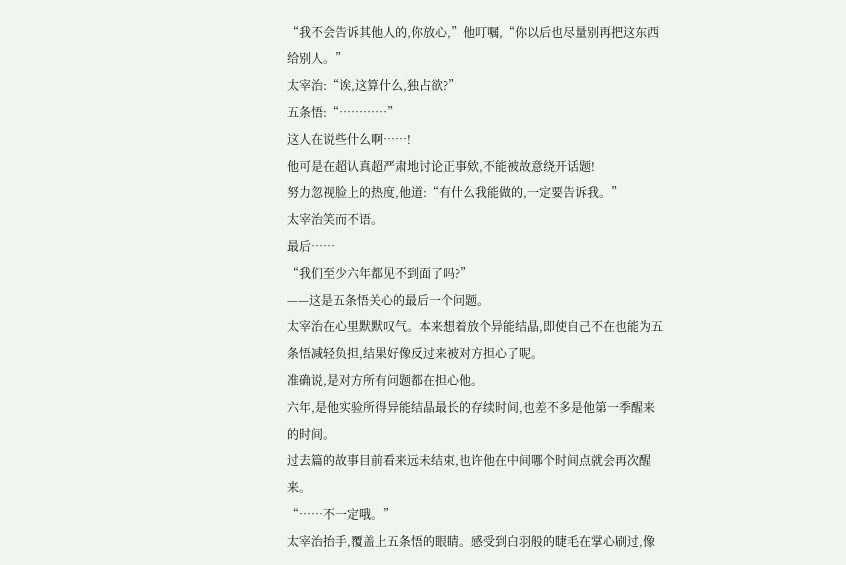“我不会告诉其他人的,你放心,”他叮嘱,“你以后也尽量别再把这东西给别人。”
太宰治:“诶,这算什么,独占欲?”
五条悟:“…………”
这人在说些什么啊……!
他可是在超认真超严肃地讨论正事欸,不能被故意绕开话题!
努力忽视脸上的热度,他道:“有什么我能做的,一定要告诉我。”
太宰治笑而不语。
最后……
“我们至少六年都见不到面了吗?”
——这是五条悟关心的最后一个问题。
太宰治在心里默默叹气。本来想着放个异能结晶,即使自己不在也能为五条悟减轻负担,结果好像反过来被对方担心了呢。
准确说,是对方所有问题都在担心他。
六年,是他实验所得异能结晶最长的存续时间,也差不多是他第一季醒来的时间。
过去篇的故事目前看来远未结束,也许他在中间哪个时间点就会再次醒来。
“……不一定哦。”
太宰治抬手,覆盖上五条悟的眼睛。感受到白羽般的睫毛在掌心刷过,像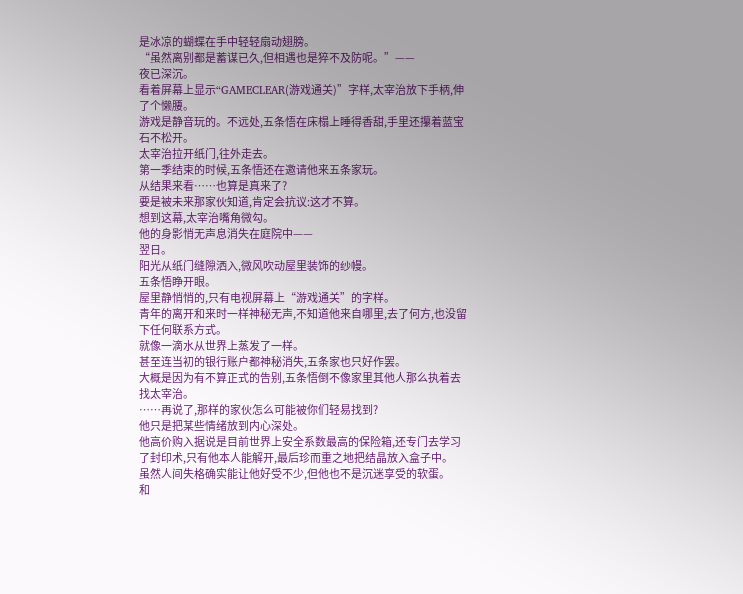是冰凉的蝴蝶在手中轻轻扇动翅膀。
“虽然离别都是蓄谋已久,但相遇也是猝不及防呢。”——
夜已深沉。
看着屏幕上显示“GAMECLEAR(游戏通关)”字样,太宰治放下手柄,伸了个懒腰。
游戏是静音玩的。不远处,五条悟在床榻上睡得香甜,手里还攥着蓝宝石不松开。
太宰治拉开纸门,往外走去。
第一季结束的时候,五条悟还在邀请他来五条家玩。
从结果来看……也算是真来了?
要是被未来那家伙知道,肯定会抗议:这才不算。
想到这幕,太宰治嘴角微勾。
他的身影悄无声息消失在庭院中——
翌日。
阳光从纸门缝隙洒入,微风吹动屋里装饰的纱幔。
五条悟睁开眼。
屋里静悄悄的,只有电视屏幕上“游戏通关”的字样。
青年的离开和来时一样神秘无声,不知道他来自哪里,去了何方,也没留下任何联系方式。
就像一滴水从世界上蒸发了一样。
甚至连当初的银行账户都神秘消失,五条家也只好作罢。
大概是因为有不算正式的告别,五条悟倒不像家里其他人那么执着去找太宰治。
……再说了,那样的家伙怎么可能被你们轻易找到?
他只是把某些情绪放到内心深处。
他高价购入据说是目前世界上安全系数最高的保险箱,还专门去学习了封印术,只有他本人能解开,最后珍而重之地把结晶放入盒子中。
虽然人间失格确实能让他好受不少,但他也不是沉迷享受的软蛋。
和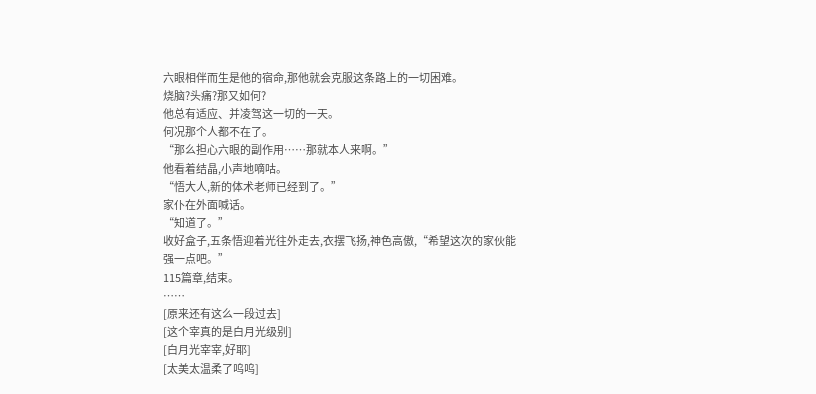六眼相伴而生是他的宿命,那他就会克服这条路上的一切困难。
烧脑?头痛?那又如何?
他总有适应、并凌驾这一切的一天。
何况那个人都不在了。
“那么担心六眼的副作用……那就本人来啊。”
他看着结晶,小声地嘀咕。
“悟大人,新的体术老师已经到了。”
家仆在外面喊话。
“知道了。”
收好盒子,五条悟迎着光往外走去,衣摆飞扬,神色高傲,“希望这次的家伙能强一点吧。”
115篇章,结束。
……
[原来还有这么一段过去]
[这个宰真的是白月光级别]
[白月光宰宰,好耶]
[太美太温柔了呜呜]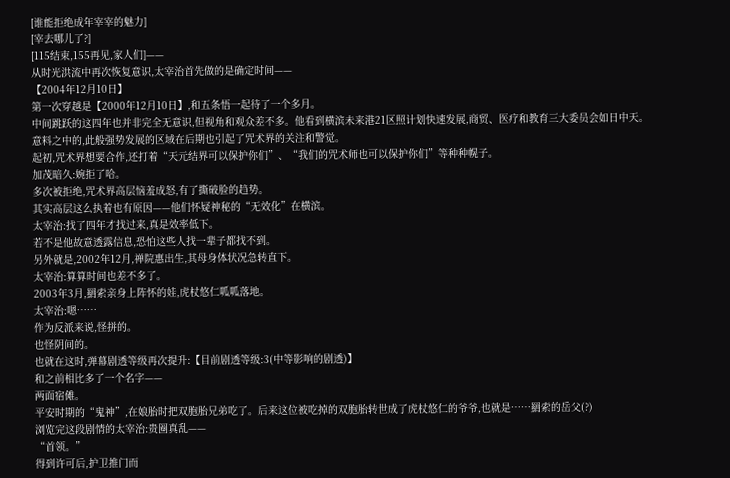[谁能拒绝成年宰宰的魅力]
[宰去哪儿了?]
[115结束,155再见,家人们]——
从时光洪流中再次恢复意识,太宰治首先做的是确定时间——
【2004年12月10日】
第一次穿越是【2000年12月10日】,和五条悟一起待了一个多月。
中间跳跃的这四年也并非完全无意识,但视角和观众差不多。他看到横滨未来港21区照计划快速发展,商贸、医疗和教育三大委员会如日中天。
意料之中的,此般强势发展的区域在后期也引起了咒术界的关注和警觉。
起初,咒术界想要合作,还打着“天元结界可以保护你们”、“我们的咒术师也可以保护你们”等种种幌子。
加茂暗久:婉拒了哈。
多次被拒绝,咒术界高层恼羞成怒,有了撕破脸的趋势。
其实高层这么执着也有原因——他们怀疑神秘的“无效化”在横滨。
太宰治:找了四年才找过来,真是效率低下。
若不是他故意透露信息,恐怕这些人找一辈子都找不到。
另外就是,2002年12月,禅院惠出生,其母身体状况急转直下。
太宰治:算算时间也差不多了。
2003年3月,羂索亲身上阵怀的娃,虎杖悠仁呱呱落地。
太宰治:嗯……
作为反派来说,怪拼的。
也怪阴间的。
也就在这时,弹幕剧透等级再次提升:【目前剧透等级:3(中等影响的剧透)】
和之前相比多了一个名字——
两面宿傩。
平安时期的“鬼神”,在娘胎时把双胞胎兄弟吃了。后来这位被吃掉的双胞胎转世成了虎杖悠仁的爷爷,也就是……羂索的岳父(?)
浏览完这段剧情的太宰治:贵圈真乱——
“首领。”
得到许可后,护卫推门而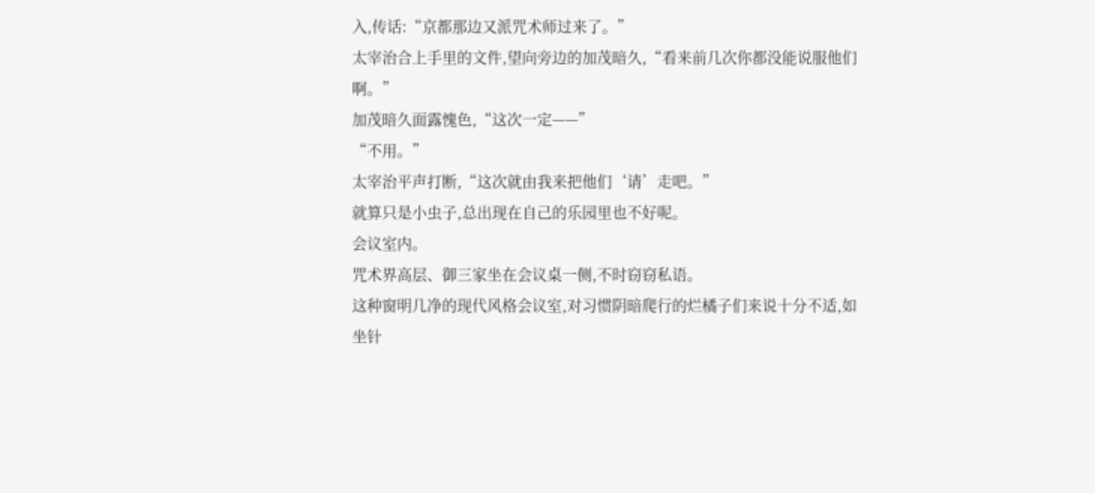入,传话:“京都那边又派咒术师过来了。”
太宰治合上手里的文件,望向旁边的加茂暗久,“看来前几次你都没能说服他们啊。”
加茂暗久面露愧色,“这次一定——”
“不用。”
太宰治平声打断,“这次就由我来把他们‘请’走吧。”
就算只是小虫子,总出现在自己的乐园里也不好呢。
会议室内。
咒术界高层、御三家坐在会议桌一侧,不时窃窃私语。
这种窗明几净的现代风格会议室,对习惯阴暗爬行的烂橘子们来说十分不适,如坐针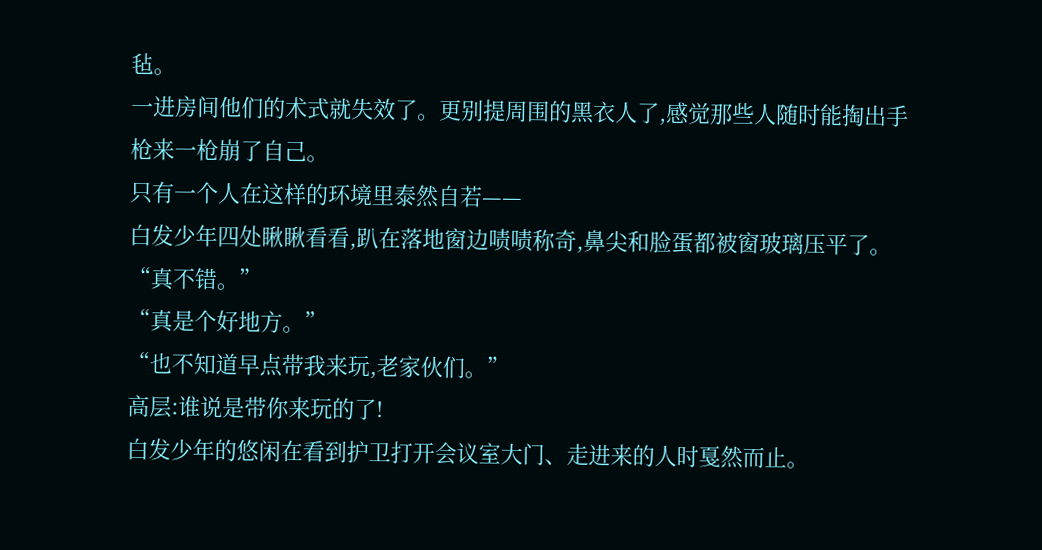毡。
一进房间他们的术式就失效了。更别提周围的黑衣人了,感觉那些人随时能掏出手枪来一枪崩了自己。
只有一个人在这样的环境里泰然自若——
白发少年四处瞅瞅看看,趴在落地窗边啧啧称奇,鼻尖和脸蛋都被窗玻璃压平了。
“真不错。”
“真是个好地方。”
“也不知道早点带我来玩,老家伙们。”
高层:谁说是带你来玩的了!
白发少年的悠闲在看到护卫打开会议室大门、走进来的人时戛然而止。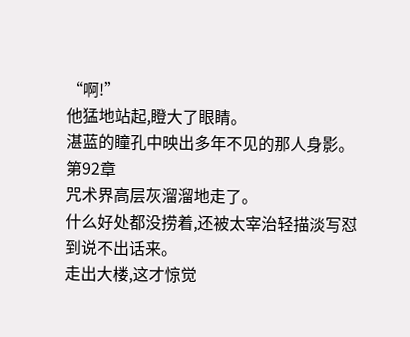“啊!”
他猛地站起,瞪大了眼睛。
湛蓝的瞳孔中映出多年不见的那人身影。
第92章
咒术界高层灰溜溜地走了。
什么好处都没捞着,还被太宰治轻描淡写怼到说不出话来。
走出大楼,这才惊觉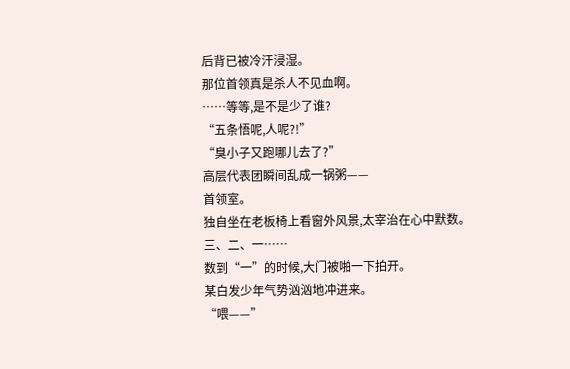后背已被冷汗浸湿。
那位首领真是杀人不见血啊。
……等等,是不是少了谁?
“五条悟呢,人呢?!”
“臭小子又跑哪儿去了?”
高层代表团瞬间乱成一锅粥——
首领室。
独自坐在老板椅上看窗外风景,太宰治在心中默数。
三、二、一……
数到“一”的时候,大门被啪一下拍开。
某白发少年气势汹汹地冲进来。
“喂——”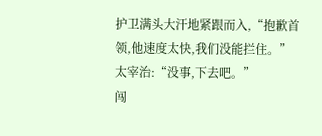护卫满头大汗地紧跟而入,“抱歉首领,他速度太快,我们没能拦住。”
太宰治:“没事,下去吧。”
闯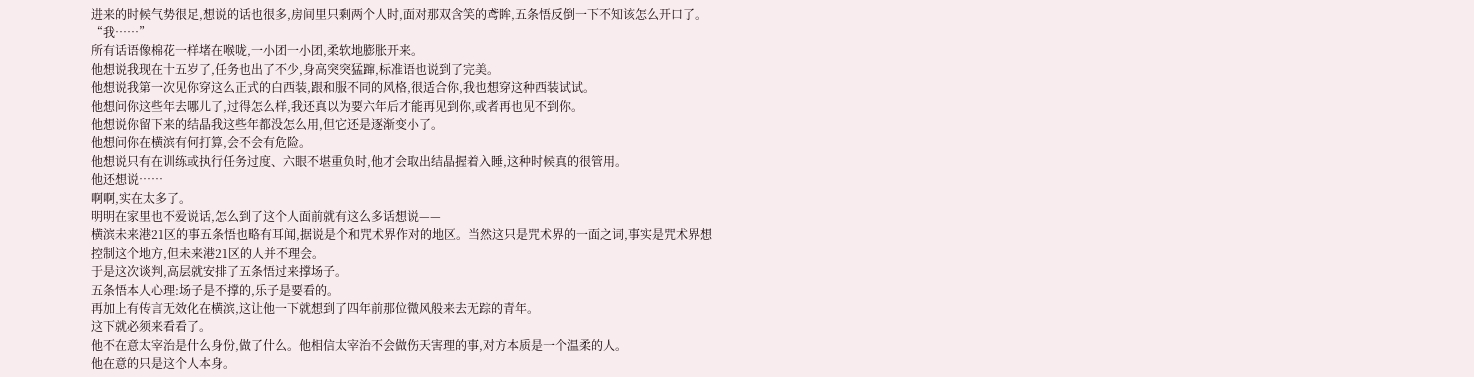进来的时候气势很足,想说的话也很多,房间里只剩两个人时,面对那双含笑的鸢眸,五条悟反倒一下不知该怎么开口了。
“我……”
所有话语像棉花一样堵在喉咙,一小团一小团,柔软地膨胀开来。
他想说我现在十五岁了,任务也出了不少,身高突突猛蹿,标准语也说到了完美。
他想说我第一次见你穿这么正式的白西装,跟和服不同的风格,很适合你,我也想穿这种西装试试。
他想问你这些年去哪儿了,过得怎么样,我还真以为要六年后才能再见到你,或者再也见不到你。
他想说你留下来的结晶我这些年都没怎么用,但它还是逐渐变小了。
他想问你在横滨有何打算,会不会有危险。
他想说只有在训练或执行任务过度、六眼不堪重负时,他才会取出结晶握着入睡,这种时候真的很管用。
他还想说……
啊啊,实在太多了。
明明在家里也不爱说话,怎么到了这个人面前就有这么多话想说——
横滨未来港21区的事五条悟也略有耳闻,据说是个和咒术界作对的地区。当然这只是咒术界的一面之词,事实是咒术界想控制这个地方,但未来港21区的人并不理会。
于是这次谈判,高层就安排了五条悟过来撑场子。
五条悟本人心理:场子是不撑的,乐子是要看的。
再加上有传言无效化在横滨,这让他一下就想到了四年前那位微风般来去无踪的青年。
这下就必须来看看了。
他不在意太宰治是什么身份,做了什么。他相信太宰治不会做伤天害理的事,对方本质是一个温柔的人。
他在意的只是这个人本身。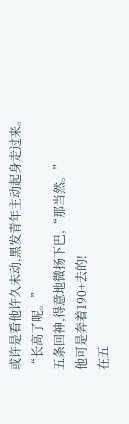或许是看他许久未动,黑发青年主动起身走过来。
“长高了呢。”
五条回神,得意地微扬下巴,“那当然。”
他可是奔着190+去的!
在五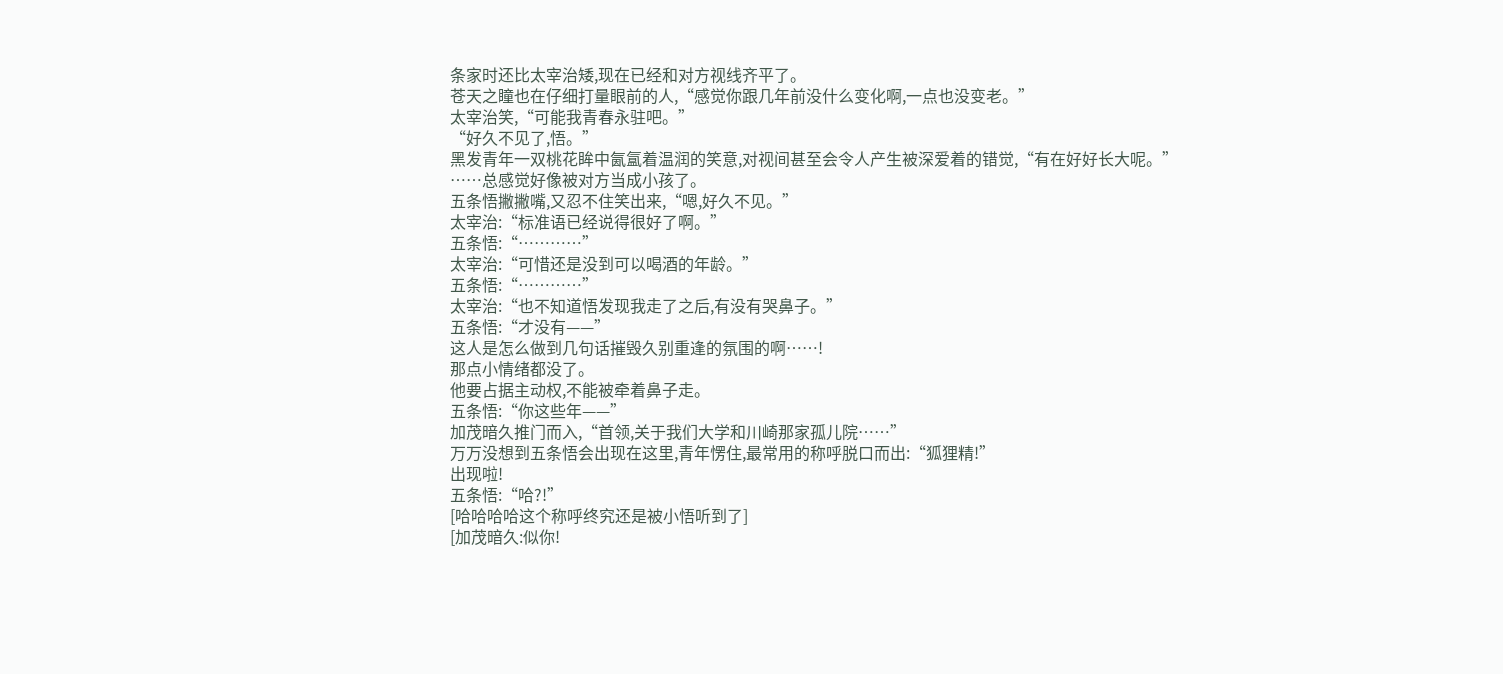条家时还比太宰治矮,现在已经和对方视线齐平了。
苍天之瞳也在仔细打量眼前的人,“感觉你跟几年前没什么变化啊,一点也没变老。”
太宰治笑,“可能我青春永驻吧。”
“好久不见了,悟。”
黑发青年一双桃花眸中氤氲着温润的笑意,对视间甚至会令人产生被深爱着的错觉,“有在好好长大呢。”
……总感觉好像被对方当成小孩了。
五条悟撇撇嘴,又忍不住笑出来,“嗯,好久不见。”
太宰治:“标准语已经说得很好了啊。”
五条悟:“…………”
太宰治:“可惜还是没到可以喝酒的年龄。”
五条悟:“…………”
太宰治:“也不知道悟发现我走了之后,有没有哭鼻子。”
五条悟:“才没有——”
这人是怎么做到几句话摧毁久别重逢的氛围的啊……!
那点小情绪都没了。
他要占据主动权,不能被牵着鼻子走。
五条悟:“你这些年——”
加茂暗久推门而入,“首领,关于我们大学和川崎那家孤儿院……”
万万没想到五条悟会出现在这里,青年愣住,最常用的称呼脱口而出:“狐狸精!”
出现啦!
五条悟:“哈?!”
[哈哈哈哈这个称呼终究还是被小悟听到了]
[加茂暗久:似你!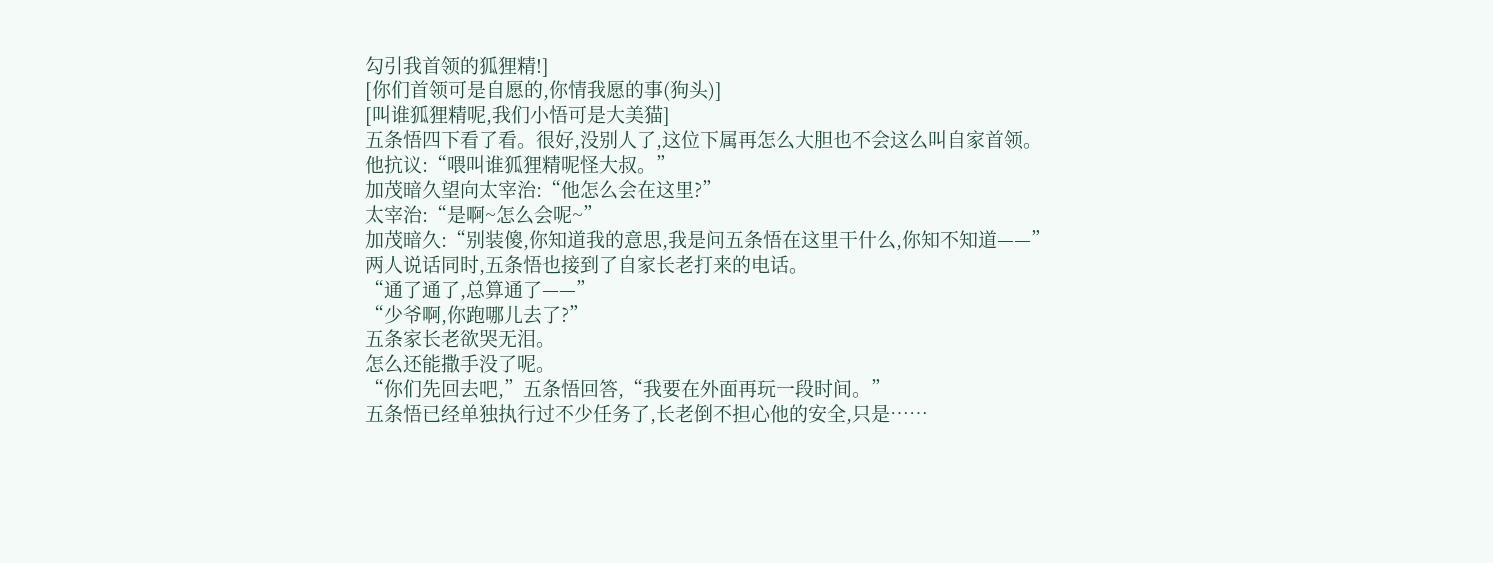勾引我首领的狐狸精!]
[你们首领可是自愿的,你情我愿的事(狗头)]
[叫谁狐狸精呢,我们小悟可是大美猫]
五条悟四下看了看。很好,没别人了,这位下属再怎么大胆也不会这么叫自家首领。
他抗议:“喂叫谁狐狸精呢怪大叔。”
加茂暗久望向太宰治:“他怎么会在这里?”
太宰治:“是啊~怎么会呢~”
加茂暗久:“别装傻,你知道我的意思,我是问五条悟在这里干什么,你知不知道——”
两人说话同时,五条悟也接到了自家长老打来的电话。
“通了通了,总算通了——”
“少爷啊,你跑哪儿去了?”
五条家长老欲哭无泪。
怎么还能撒手没了呢。
“你们先回去吧,”五条悟回答,“我要在外面再玩一段时间。”
五条悟已经单独执行过不少任务了,长老倒不担心他的安全,只是……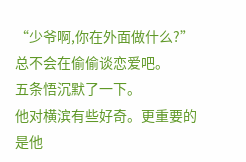“少爷啊,你在外面做什么?”
总不会在偷偷谈恋爱吧。
五条悟沉默了一下。
他对横滨有些好奇。更重要的是他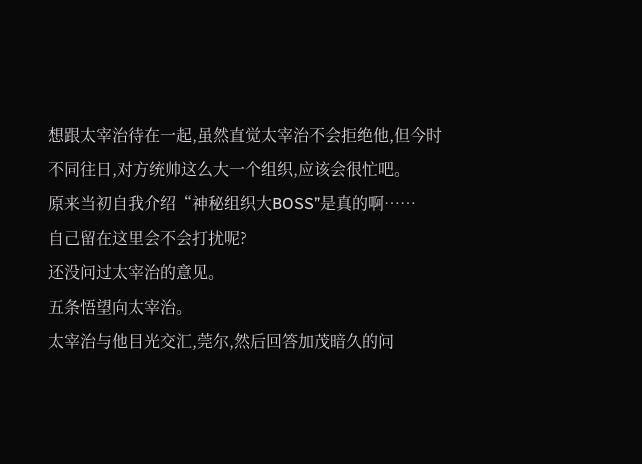想跟太宰治待在一起,虽然直觉太宰治不会拒绝他,但今时不同往日,对方统帅这么大一个组织,应该会很忙吧。
原来当初自我介绍“神秘组织大BOSS”是真的啊……
自己留在这里会不会打扰呢?
还没问过太宰治的意见。
五条悟望向太宰治。
太宰治与他目光交汇,莞尔,然后回答加茂暗久的问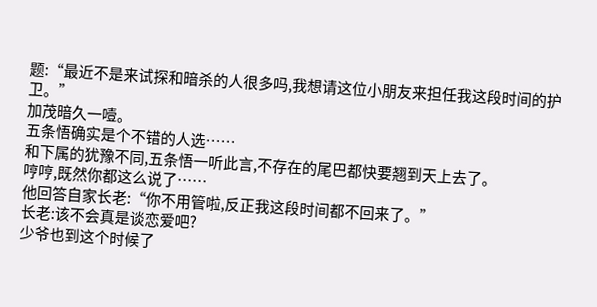题:“最近不是来试探和暗杀的人很多吗,我想请这位小朋友来担任我这段时间的护卫。”
加茂暗久一噎。
五条悟确实是个不错的人选……
和下属的犹豫不同,五条悟一听此言,不存在的尾巴都快要翘到天上去了。
哼哼,既然你都这么说了……
他回答自家长老:“你不用管啦,反正我这段时间都不回来了。”
长老:该不会真是谈恋爱吧?
少爷也到这个时候了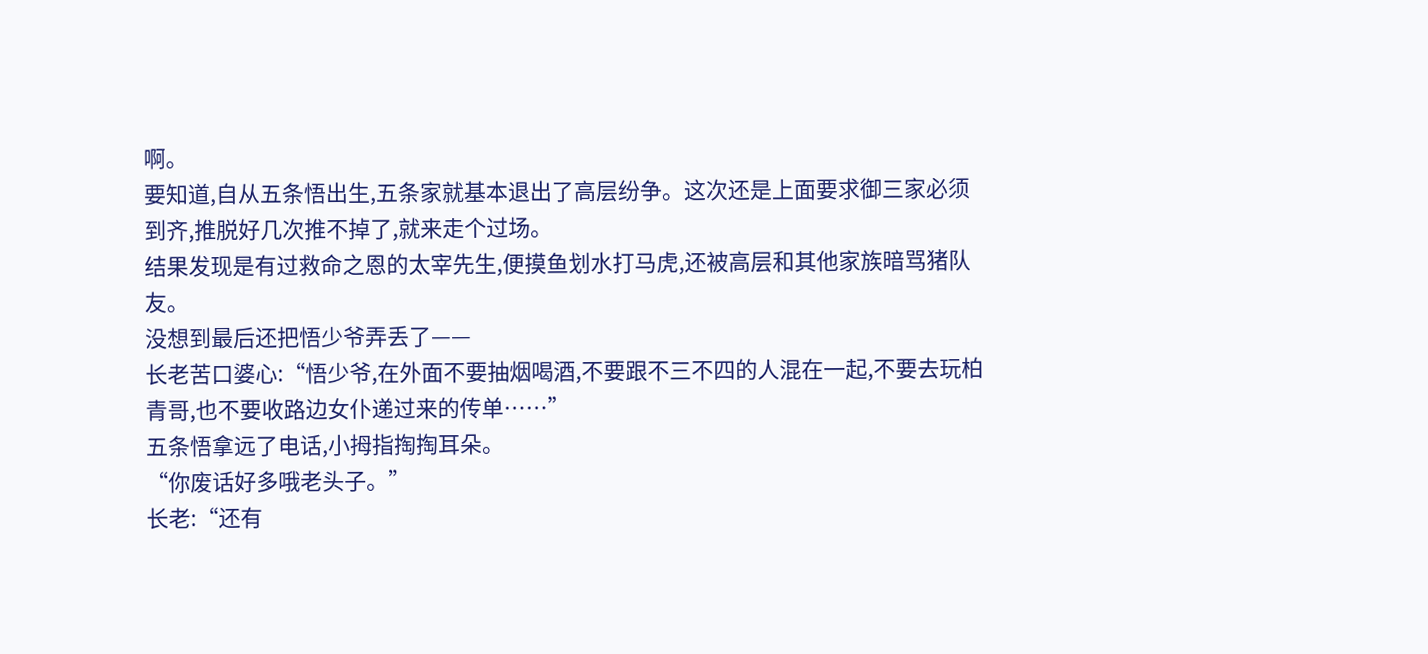啊。
要知道,自从五条悟出生,五条家就基本退出了高层纷争。这次还是上面要求御三家必须到齐,推脱好几次推不掉了,就来走个过场。
结果发现是有过救命之恩的太宰先生,便摸鱼划水打马虎,还被高层和其他家族暗骂猪队友。
没想到最后还把悟少爷弄丢了——
长老苦口婆心:“悟少爷,在外面不要抽烟喝酒,不要跟不三不四的人混在一起,不要去玩柏青哥,也不要收路边女仆递过来的传单……”
五条悟拿远了电话,小拇指掏掏耳朵。
“你废话好多哦老头子。”
长老:“还有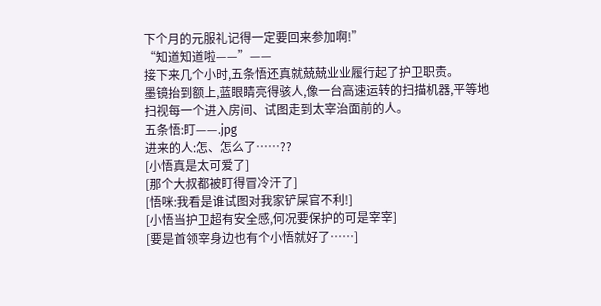下个月的元服礼记得一定要回来参加啊!”
“知道知道啦——”——
接下来几个小时,五条悟还真就兢兢业业履行起了护卫职责。
墨镜抬到额上,蓝眼睛亮得骇人,像一台高速运转的扫描机器,平等地扫视每一个进入房间、试图走到太宰治面前的人。
五条悟:盯——.jpg
进来的人:怎、怎么了……??
[小悟真是太可爱了]
[那个大叔都被盯得冒冷汗了]
[悟咪:我看是谁试图对我家铲屎官不利!]
[小悟当护卫超有安全感,何况要保护的可是宰宰]
[要是首领宰身边也有个小悟就好了……]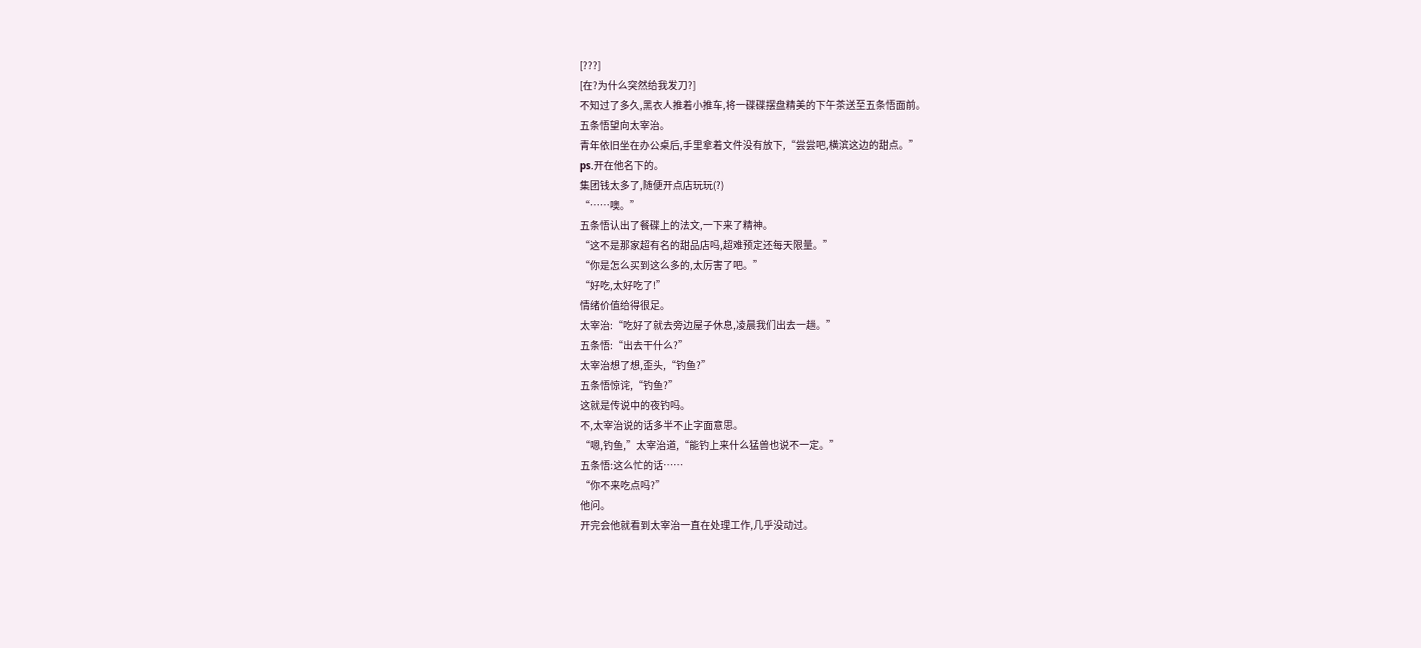[???]
[在?为什么突然给我发刀?]
不知过了多久,黑衣人推着小推车,将一碟碟摆盘精美的下午茶送至五条悟面前。
五条悟望向太宰治。
青年依旧坐在办公桌后,手里拿着文件没有放下,“尝尝吧,横滨这边的甜点。”
ps.开在他名下的。
集团钱太多了,随便开点店玩玩(?)
“……噢。”
五条悟认出了餐碟上的法文,一下来了精神。
“这不是那家超有名的甜品店吗,超难预定还每天限量。”
“你是怎么买到这么多的,太厉害了吧。”
“好吃,太好吃了!”
情绪价值给得很足。
太宰治:“吃好了就去旁边屋子休息,凌晨我们出去一趟。”
五条悟:“出去干什么?”
太宰治想了想,歪头,“钓鱼?”
五条悟惊诧,“钓鱼?”
这就是传说中的夜钓吗。
不,太宰治说的话多半不止字面意思。
“嗯,钓鱼,”太宰治道,“能钓上来什么猛兽也说不一定。”
五条悟:这么忙的话……
“你不来吃点吗?”
他问。
开完会他就看到太宰治一直在处理工作,几乎没动过。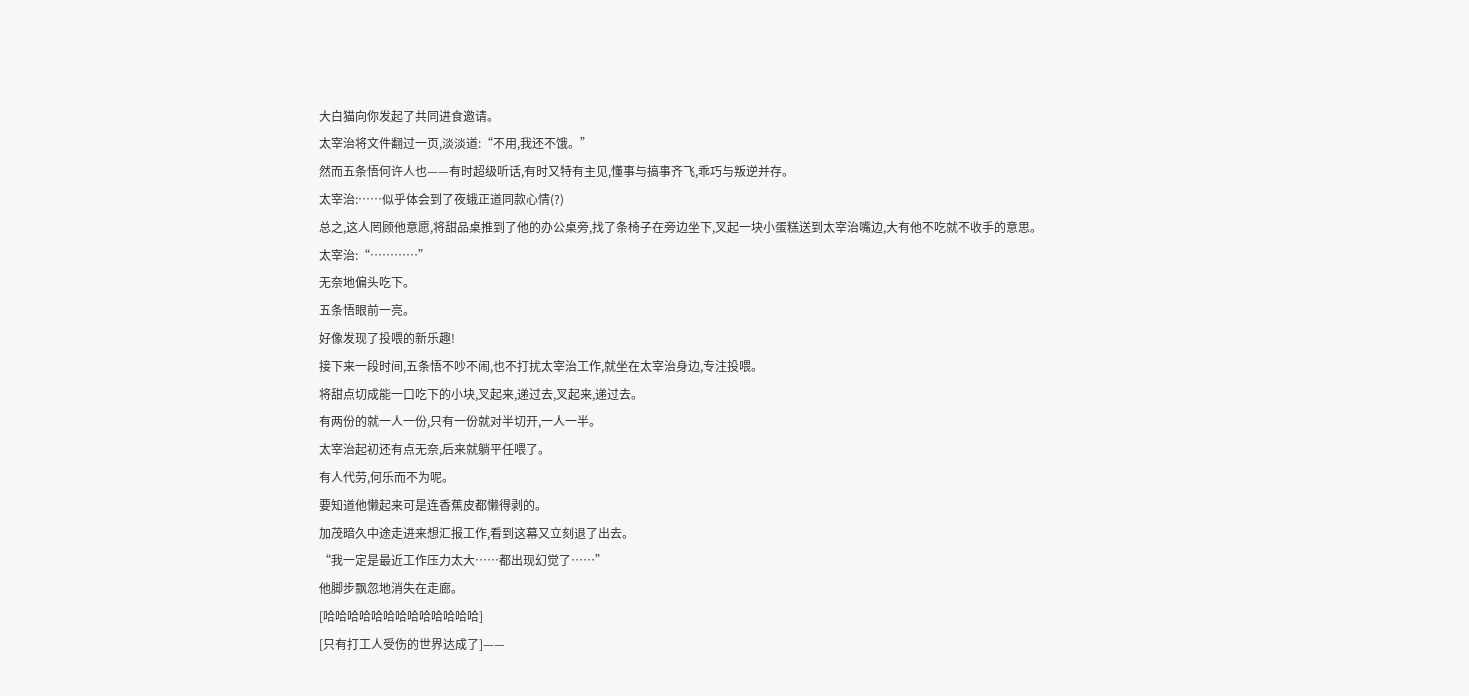大白猫向你发起了共同进食邀请。
太宰治将文件翻过一页,淡淡道:“不用,我还不饿。”
然而五条悟何许人也——有时超级听话,有时又特有主见,懂事与搞事齐飞,乖巧与叛逆并存。
太宰治:……似乎体会到了夜蛾正道同款心情(?)
总之,这人罔顾他意愿,将甜品桌推到了他的办公桌旁,找了条椅子在旁边坐下,叉起一块小蛋糕送到太宰治嘴边,大有他不吃就不收手的意思。
太宰治:“…………”
无奈地偏头吃下。
五条悟眼前一亮。
好像发现了投喂的新乐趣!
接下来一段时间,五条悟不吵不闹,也不打扰太宰治工作,就坐在太宰治身边,专注投喂。
将甜点切成能一口吃下的小块,叉起来,递过去,叉起来,递过去。
有两份的就一人一份,只有一份就对半切开,一人一半。
太宰治起初还有点无奈,后来就躺平任喂了。
有人代劳,何乐而不为呢。
要知道他懒起来可是连香蕉皮都懒得剥的。
加茂暗久中途走进来想汇报工作,看到这幕又立刻退了出去。
“我一定是最近工作压力太大……都出现幻觉了……”
他脚步飘忽地消失在走廊。
[哈哈哈哈哈哈哈哈哈哈哈哈哈]
[只有打工人受伤的世界达成了]——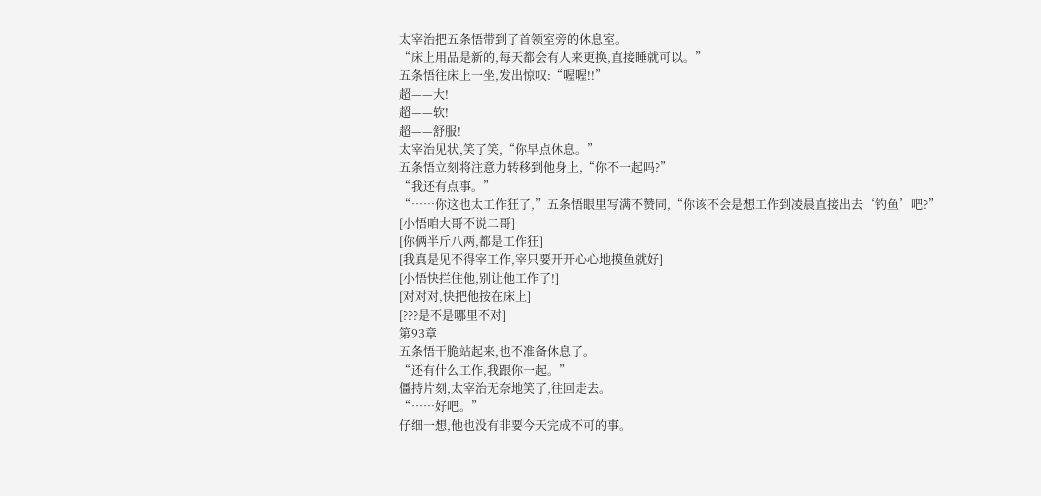太宰治把五条悟带到了首领室旁的休息室。
“床上用品是新的,每天都会有人来更换,直接睡就可以。”
五条悟往床上一坐,发出惊叹:“喔喔!!”
超——大!
超——软!
超——舒服!
太宰治见状,笑了笑,“你早点休息。”
五条悟立刻将注意力转移到他身上,“你不一起吗?”
“我还有点事。”
“……你这也太工作狂了,”五条悟眼里写满不赞同,“你该不会是想工作到凌晨直接出去‘钓鱼’吧?”
[小悟咱大哥不说二哥]
[你俩半斤八两,都是工作狂]
[我真是见不得宰工作,宰只要开开心心地摸鱼就好]
[小悟快拦住他,别让他工作了!]
[对对对,快把他按在床上]
[???是不是哪里不对]
第93章
五条悟干脆站起来,也不准备休息了。
“还有什么工作,我跟你一起。”
僵持片刻,太宰治无奈地笑了,往回走去。
“……好吧。”
仔细一想,他也没有非要今天完成不可的事。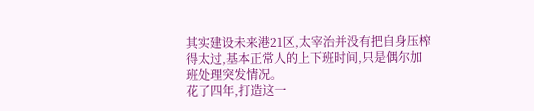其实建设未来港21区,太宰治并没有把自身压榨得太过,基本正常人的上下班时间,只是偶尔加班处理突发情况。
花了四年,打造这一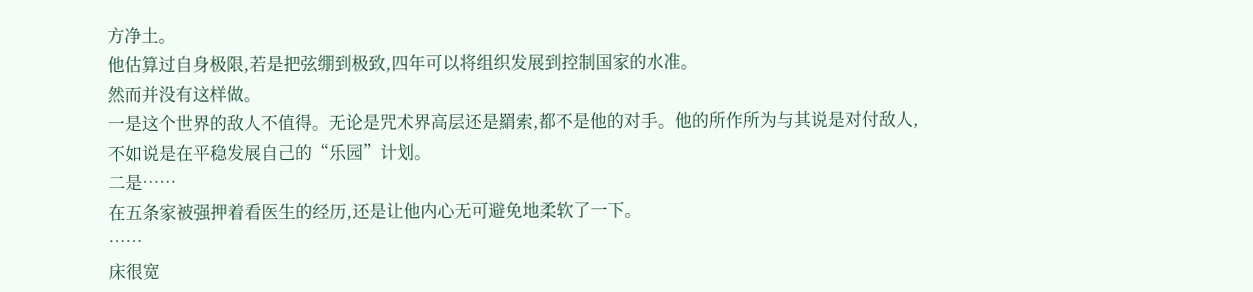方净土。
他估算过自身极限,若是把弦绷到极致,四年可以将组织发展到控制国家的水准。
然而并没有这样做。
一是这个世界的敌人不值得。无论是咒术界高层还是羂索,都不是他的对手。他的所作所为与其说是对付敌人,不如说是在平稳发展自己的“乐园”计划。
二是……
在五条家被强押着看医生的经历,还是让他内心无可避免地柔软了一下。
……
床很宽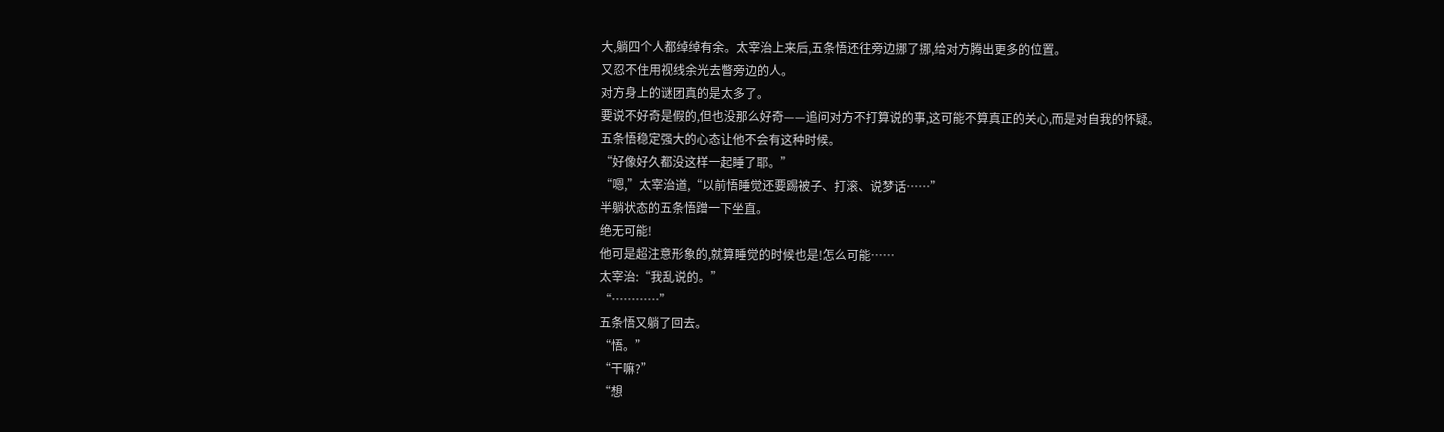大,躺四个人都绰绰有余。太宰治上来后,五条悟还往旁边挪了挪,给对方腾出更多的位置。
又忍不住用视线余光去瞥旁边的人。
对方身上的谜团真的是太多了。
要说不好奇是假的,但也没那么好奇——追问对方不打算说的事,这可能不算真正的关心,而是对自我的怀疑。
五条悟稳定强大的心态让他不会有这种时候。
“好像好久都没这样一起睡了耶。”
“嗯,”太宰治道,“以前悟睡觉还要踢被子、打滚、说梦话……”
半躺状态的五条悟蹭一下坐直。
绝无可能!
他可是超注意形象的,就算睡觉的时候也是!怎么可能……
太宰治:“我乱说的。”
“…………”
五条悟又躺了回去。
“悟。”
“干嘛?”
“想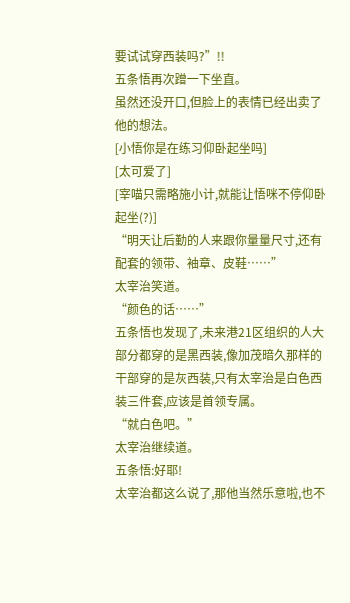要试试穿西装吗?”!!
五条悟再次蹭一下坐直。
虽然还没开口,但脸上的表情已经出卖了他的想法。
[小悟你是在练习仰卧起坐吗]
[太可爱了]
[宰喵只需略施小计,就能让悟咪不停仰卧起坐(?)]
“明天让后勤的人来跟你量量尺寸,还有配套的领带、袖章、皮鞋……”
太宰治笑道。
“颜色的话……”
五条悟也发现了,未来港21区组织的人大部分都穿的是黑西装,像加茂暗久那样的干部穿的是灰西装,只有太宰治是白色西装三件套,应该是首领专属。
“就白色吧。”
太宰治继续道。
五条悟:好耶!
太宰治都这么说了,那他当然乐意啦,也不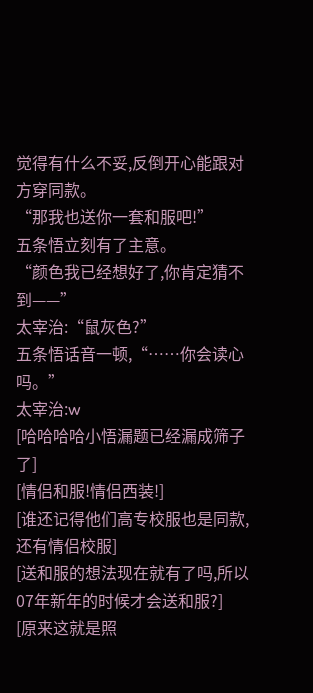觉得有什么不妥,反倒开心能跟对方穿同款。
“那我也送你一套和服吧!”
五条悟立刻有了主意。
“颜色我已经想好了,你肯定猜不到——”
太宰治:“鼠灰色?”
五条悟话音一顿,“……你会读心吗。”
太宰治:w
[哈哈哈哈小悟漏题已经漏成筛子了]
[情侣和服!情侣西装!]
[谁还记得他们高专校服也是同款,还有情侣校服]
[送和服的想法现在就有了吗,所以07年新年的时候才会送和服?]
[原来这就是照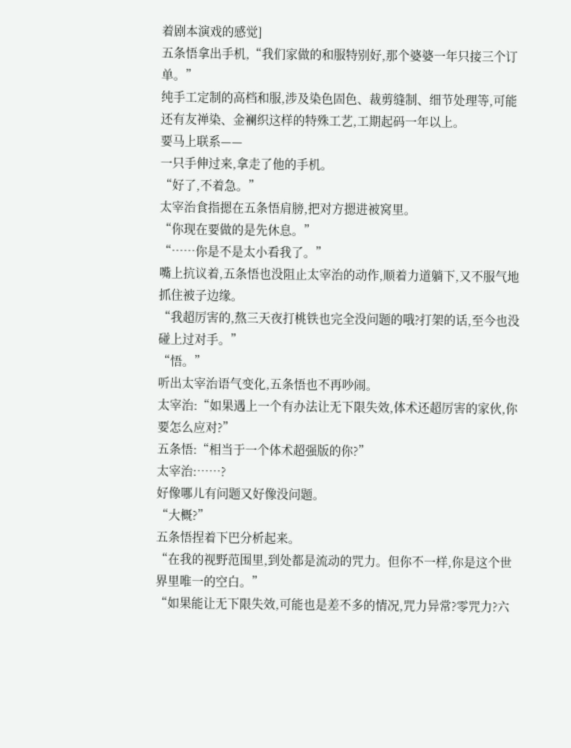着剧本演戏的感觉]
五条悟拿出手机,“我们家做的和服特别好,那个婆婆一年只接三个订单。”
纯手工定制的高档和服,涉及染色固色、裁剪缝制、细节处理等,可能还有友禅染、金襕织这样的特殊工艺,工期起码一年以上。
要马上联系——
一只手伸过来,拿走了他的手机。
“好了,不着急。”
太宰治食指摁在五条悟肩膀,把对方摁进被窝里。
“你现在要做的是先休息。”
“……你是不是太小看我了。”
嘴上抗议着,五条悟也没阻止太宰治的动作,顺着力道躺下,又不服气地抓住被子边缘。
“我超厉害的,熬三天夜打桃铁也完全没问题的哦?打架的话,至今也没碰上过对手。”
“悟。”
听出太宰治语气变化,五条悟也不再吵闹。
太宰治:“如果遇上一个有办法让无下限失效,体术还超厉害的家伙,你要怎么应对?”
五条悟:“相当于一个体术超强版的你?”
太宰治:……?
好像哪儿有问题又好像没问题。
“大概?”
五条悟捏着下巴分析起来。
“在我的视野范围里,到处都是流动的咒力。但你不一样,你是这个世界里唯一的空白。”
“如果能让无下限失效,可能也是差不多的情况,咒力异常?零咒力?六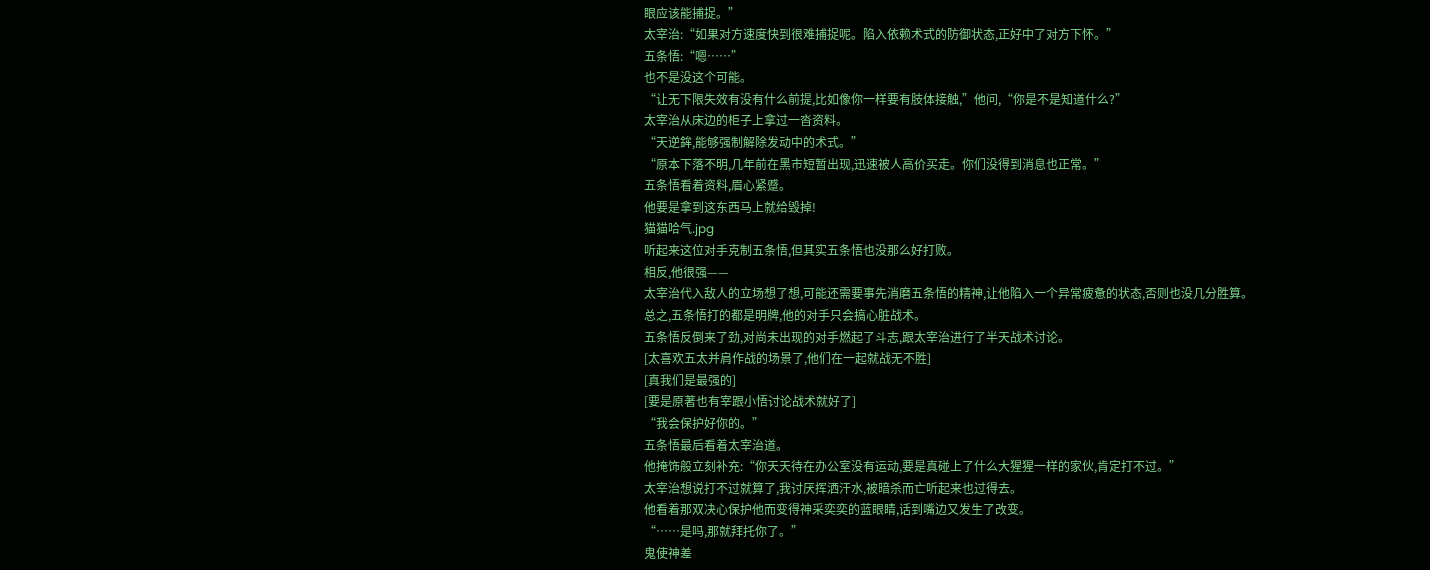眼应该能捕捉。”
太宰治:“如果对方速度快到很难捕捉呢。陷入依赖术式的防御状态,正好中了对方下怀。”
五条悟:“嗯……”
也不是没这个可能。
“让无下限失效有没有什么前提,比如像你一样要有肢体接触,”他问,“你是不是知道什么?”
太宰治从床边的柜子上拿过一沓资料。
“天逆鉾,能够强制解除发动中的术式。”
“原本下落不明,几年前在黑市短暂出现,迅速被人高价买走。你们没得到消息也正常。”
五条悟看着资料,眉心紧蹙。
他要是拿到这东西马上就给毁掉!
猫猫哈气.jpg
听起来这位对手克制五条悟,但其实五条悟也没那么好打败。
相反,他很强——
太宰治代入敌人的立场想了想,可能还需要事先消磨五条悟的精神,让他陷入一个异常疲惫的状态,否则也没几分胜算。
总之,五条悟打的都是明牌,他的对手只会搞心脏战术。
五条悟反倒来了劲,对尚未出现的对手燃起了斗志,跟太宰治进行了半天战术讨论。
[太喜欢五太并肩作战的场景了,他们在一起就战无不胜]
[真我们是最强的]
[要是原著也有宰跟小悟讨论战术就好了]
“我会保护好你的。”
五条悟最后看着太宰治道。
他掩饰般立刻补充:“你天天待在办公室没有运动,要是真碰上了什么大猩猩一样的家伙,肯定打不过。”
太宰治想说打不过就算了,我讨厌挥洒汗水,被暗杀而亡听起来也过得去。
他看着那双决心保护他而变得神采奕奕的蓝眼睛,话到嘴边又发生了改变。
“……是吗,那就拜托你了。”
鬼使神差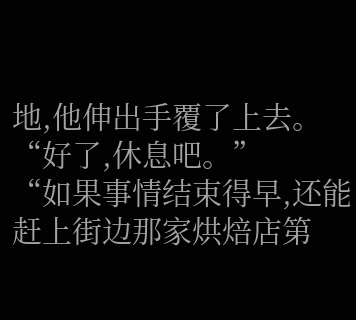地,他伸出手覆了上去。
“好了,休息吧。”
“如果事情结束得早,还能赶上街边那家烘焙店第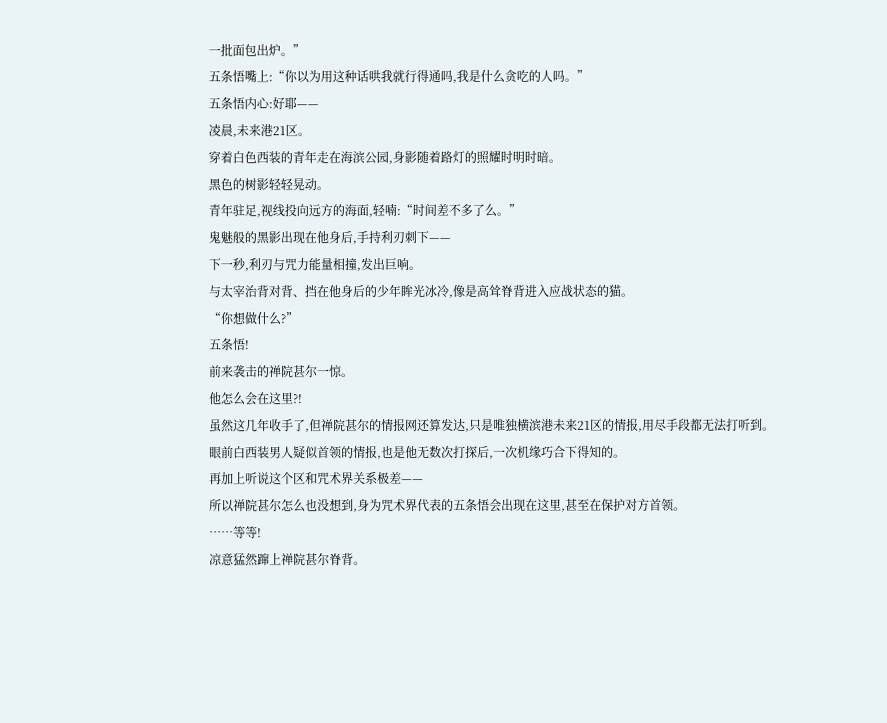一批面包出炉。”
五条悟嘴上:“你以为用这种话哄我就行得通吗,我是什么贪吃的人吗。”
五条悟内心:好耶——
凌晨,未来港21区。
穿着白色西装的青年走在海滨公园,身影随着路灯的照耀时明时暗。
黑色的树影轻轻晃动。
青年驻足,视线投向远方的海面,轻喃:“时间差不多了么。”
鬼魅般的黑影出现在他身后,手持利刃刺下——
下一秒,利刃与咒力能量相撞,发出巨响。
与太宰治背对背、挡在他身后的少年眸光冰冷,像是高耸脊背进入应战状态的猫。
“你想做什么?”
五条悟!
前来袭击的禅院甚尔一惊。
他怎么会在这里?!
虽然这几年收手了,但禅院甚尔的情报网还算发达,只是唯独横滨港未来21区的情报,用尽手段都无法打听到。
眼前白西装男人疑似首领的情报,也是他无数次打探后,一次机缘巧合下得知的。
再加上听说这个区和咒术界关系极差——
所以禅院甚尔怎么也没想到,身为咒术界代表的五条悟会出现在这里,甚至在保护对方首领。
……等等!
凉意猛然蹿上禅院甚尔脊背。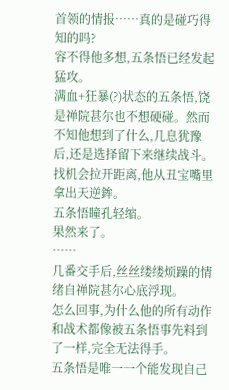首领的情报……真的是碰巧得知的吗?
容不得他多想,五条悟已经发起猛攻。
满血+狂暴(?)状态的五条悟,饶是禅院甚尔也不想硬碰。然而不知他想到了什么,几息犹豫后,还是选择留下来继续战斗。
找机会拉开距离,他从丑宝嘴里拿出天逆鉾。
五条悟瞳孔轻缩。
果然来了。
……
几番交手后,丝丝缕缕烦躁的情绪自禅院甚尔心底浮现。
怎么回事,为什么他的所有动作和战术都像被五条悟事先料到了一样,完全无法得手。
五条悟是唯一一个能发现自己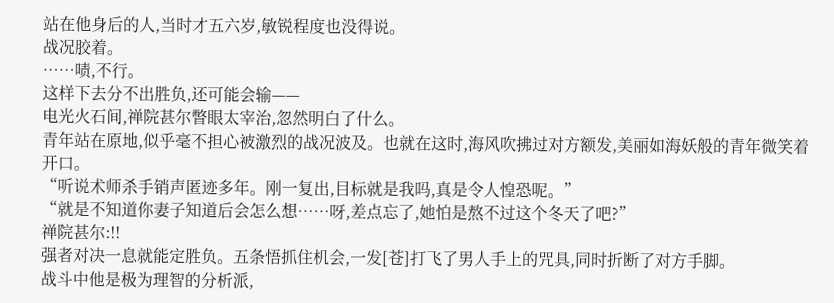站在他身后的人,当时才五六岁,敏锐程度也没得说。
战况胶着。
……啧,不行。
这样下去分不出胜负,还可能会输——
电光火石间,禅院甚尔瞥眼太宰治,忽然明白了什么。
青年站在原地,似乎毫不担心被激烈的战况波及。也就在这时,海风吹拂过对方额发,美丽如海妖般的青年微笑着开口。
“听说术师杀手销声匿迹多年。刚一复出,目标就是我吗,真是令人惶恐呢。”
“就是不知道你妻子知道后会怎么想……呀,差点忘了,她怕是熬不过这个冬天了吧?”
禅院甚尔:!!
强者对决一息就能定胜负。五条悟抓住机会,一发[苍]打飞了男人手上的咒具,同时折断了对方手脚。
战斗中他是极为理智的分析派,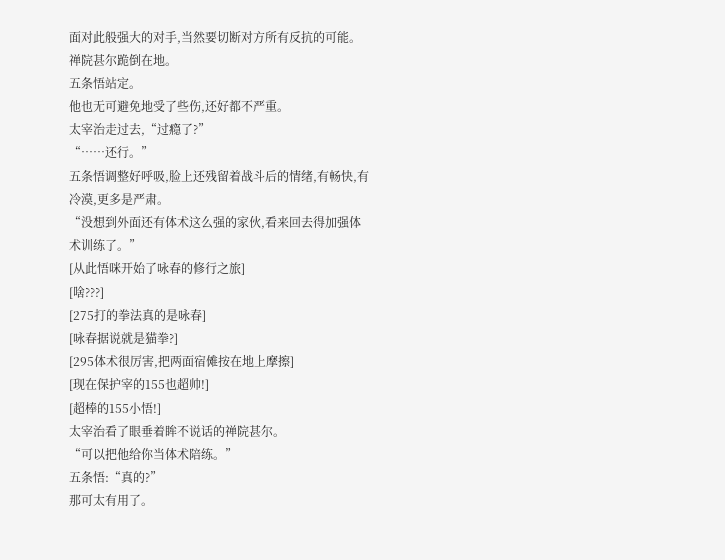面对此般强大的对手,当然要切断对方所有反抗的可能。
禅院甚尔跪倒在地。
五条悟站定。
他也无可避免地受了些伤,还好都不严重。
太宰治走过去,“过瘾了?”
“……还行。”
五条悟调整好呼吸,脸上还残留着战斗后的情绪,有畅快,有冷漠,更多是严肃。
“没想到外面还有体术这么强的家伙,看来回去得加强体术训练了。”
[从此悟咪开始了咏春的修行之旅]
[啥???]
[275打的拳法真的是咏春]
[咏春据说就是猫拳?]
[295体术很厉害,把两面宿傩按在地上摩擦]
[现在保护宰的155也超帅!]
[超棒的155小悟!]
太宰治看了眼垂着眸不说话的禅院甚尔。
“可以把他给你当体术陪练。”
五条悟:“真的?”
那可太有用了。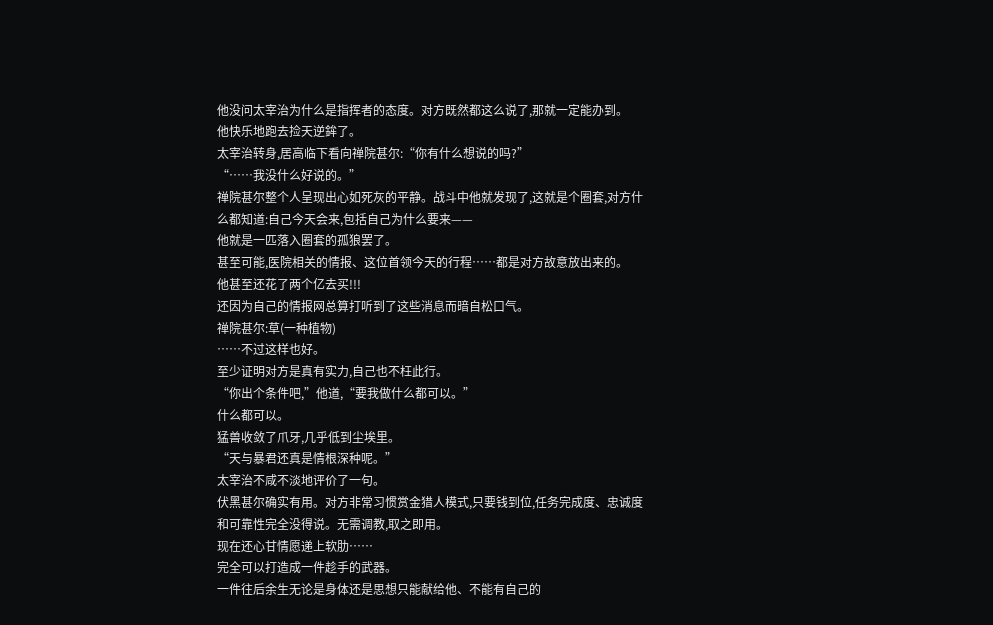他没问太宰治为什么是指挥者的态度。对方既然都这么说了,那就一定能办到。
他快乐地跑去捡天逆鉾了。
太宰治转身,居高临下看向禅院甚尔:“你有什么想说的吗?”
“……我没什么好说的。”
禅院甚尔整个人呈现出心如死灰的平静。战斗中他就发现了,这就是个圈套,对方什么都知道:自己今天会来,包括自己为什么要来——
他就是一匹落入圈套的孤狼罢了。
甚至可能,医院相关的情报、这位首领今天的行程……都是对方故意放出来的。
他甚至还花了两个亿去买!!!
还因为自己的情报网总算打听到了这些消息而暗自松口气。
禅院甚尔:草(一种植物)
……不过这样也好。
至少证明对方是真有实力,自己也不枉此行。
“你出个条件吧,”他道,“要我做什么都可以。”
什么都可以。
猛兽收敛了爪牙,几乎低到尘埃里。
“天与暴君还真是情根深种呢。”
太宰治不咸不淡地评价了一句。
伏黑甚尔确实有用。对方非常习惯赏金猎人模式,只要钱到位,任务完成度、忠诚度和可靠性完全没得说。无需调教,取之即用。
现在还心甘情愿递上软肋……
完全可以打造成一件趁手的武器。
一件往后余生无论是身体还是思想只能献给他、不能有自己的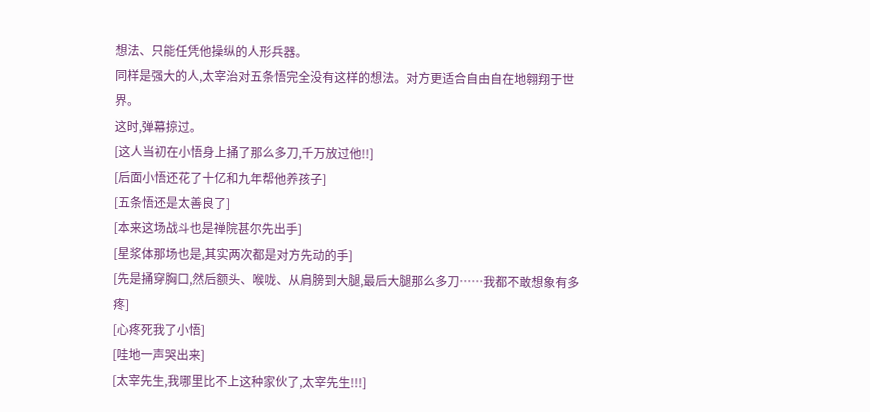想法、只能任凭他操纵的人形兵器。
同样是强大的人,太宰治对五条悟完全没有这样的想法。对方更适合自由自在地翱翔于世界。
这时,弹幕掠过。
[这人当初在小悟身上捅了那么多刀,千万放过他!!]
[后面小悟还花了十亿和九年帮他养孩子]
[五条悟还是太善良了]
[本来这场战斗也是禅院甚尔先出手]
[星浆体那场也是,其实两次都是对方先动的手]
[先是捅穿胸口,然后额头、喉咙、从肩膀到大腿,最后大腿那么多刀……我都不敢想象有多疼]
[心疼死我了小悟]
[哇地一声哭出来]
[太宰先生,我哪里比不上这种家伙了,太宰先生!!!]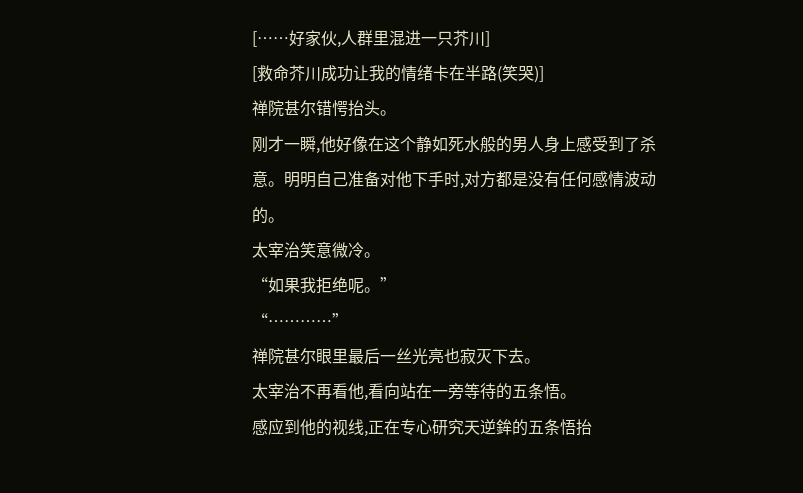[……好家伙,人群里混进一只芥川]
[救命芥川成功让我的情绪卡在半路(笑哭)]
禅院甚尔错愕抬头。
刚才一瞬,他好像在这个静如死水般的男人身上感受到了杀意。明明自己准备对他下手时,对方都是没有任何感情波动的。
太宰治笑意微冷。
“如果我拒绝呢。”
“…………”
禅院甚尔眼里最后一丝光亮也寂灭下去。
太宰治不再看他,看向站在一旁等待的五条悟。
感应到他的视线,正在专心研究天逆鉾的五条悟抬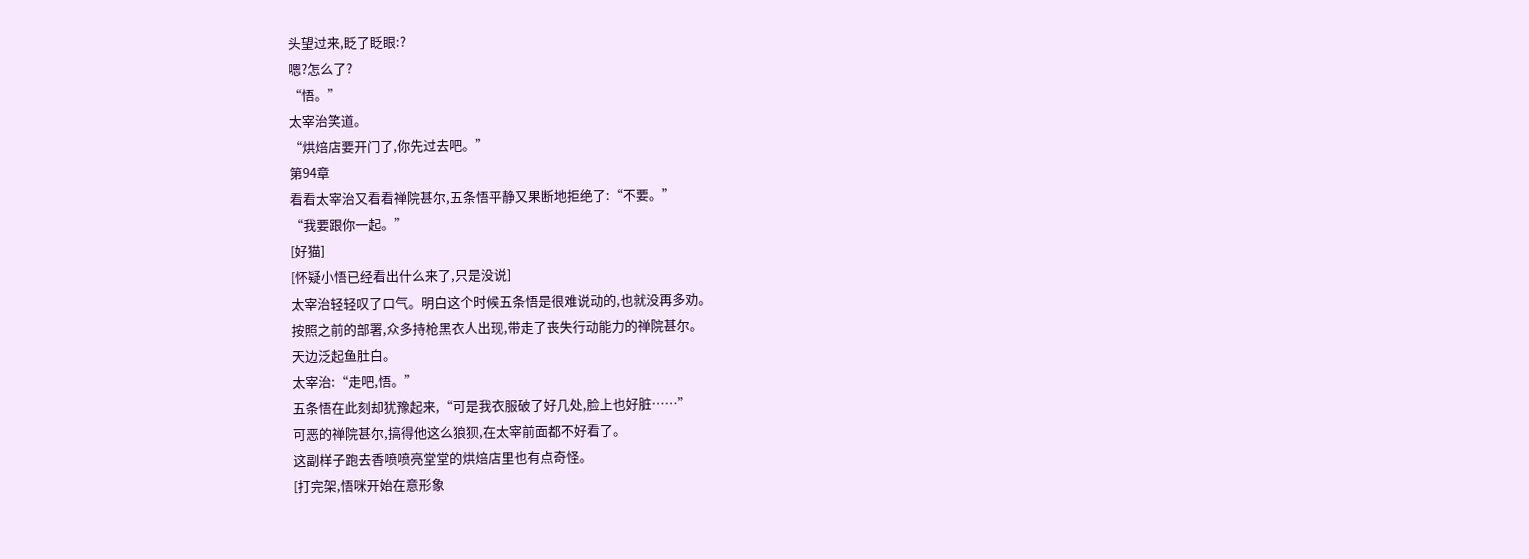头望过来,眨了眨眼:?
嗯?怎么了?
“悟。”
太宰治笑道。
“烘焙店要开门了,你先过去吧。”
第94章
看看太宰治又看看禅院甚尔,五条悟平静又果断地拒绝了:“不要。”
“我要跟你一起。”
[好猫]
[怀疑小悟已经看出什么来了,只是没说]
太宰治轻轻叹了口气。明白这个时候五条悟是很难说动的,也就没再多劝。
按照之前的部署,众多持枪黑衣人出现,带走了丧失行动能力的禅院甚尔。
天边泛起鱼肚白。
太宰治:“走吧,悟。”
五条悟在此刻却犹豫起来,“可是我衣服破了好几处,脸上也好脏……”
可恶的禅院甚尔,搞得他这么狼狈,在太宰前面都不好看了。
这副样子跑去香喷喷亮堂堂的烘焙店里也有点奇怪。
[打完架,悟咪开始在意形象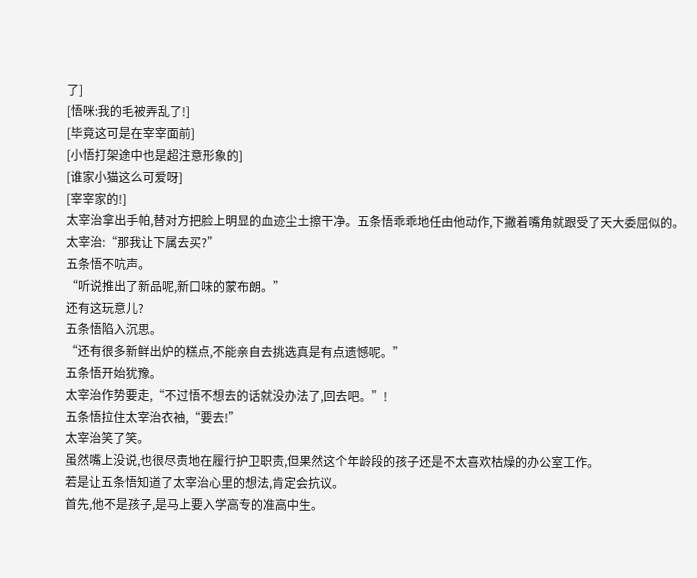了]
[悟咪:我的毛被弄乱了!]
[毕竟这可是在宰宰面前]
[小悟打架途中也是超注意形象的]
[谁家小猫这么可爱呀]
[宰宰家的!]
太宰治拿出手帕,替对方把脸上明显的血迹尘土擦干净。五条悟乖乖地任由他动作,下撇着嘴角就跟受了天大委屈似的。
太宰治:“那我让下属去买?”
五条悟不吭声。
“听说推出了新品呢,新口味的蒙布朗。”
还有这玩意儿?
五条悟陷入沉思。
“还有很多新鲜出炉的糕点,不能亲自去挑选真是有点遗憾呢。”
五条悟开始犹豫。
太宰治作势要走,“不过悟不想去的话就没办法了,回去吧。”!
五条悟拉住太宰治衣袖,“要去!”
太宰治笑了笑。
虽然嘴上没说,也很尽责地在履行护卫职责,但果然这个年龄段的孩子还是不太喜欢枯燥的办公室工作。
若是让五条悟知道了太宰治心里的想法,肯定会抗议。
首先,他不是孩子,是马上要入学高专的准高中生。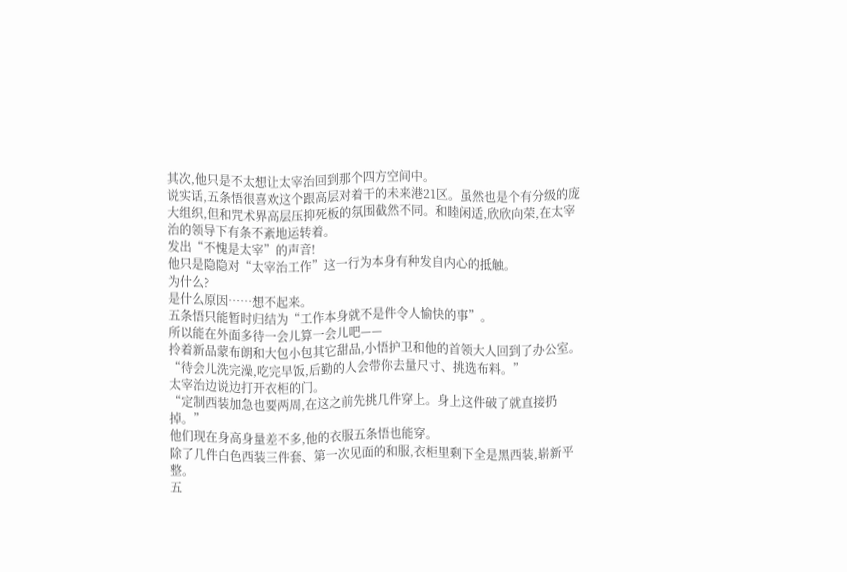其次,他只是不太想让太宰治回到那个四方空间中。
说实话,五条悟很喜欢这个跟高层对着干的未来港21区。虽然也是个有分级的庞大组织,但和咒术界高层压抑死板的氛围截然不同。和睦闲适,欣欣向荣,在太宰治的领导下有条不紊地运转着。
发出“不愧是太宰”的声音!
他只是隐隐对“太宰治工作”这一行为本身有种发自内心的抵触。
为什么?
是什么原因……想不起来。
五条悟只能暂时归结为“工作本身就不是件令人愉快的事”。
所以能在外面多待一会儿算一会儿吧——
拎着新品蒙布朗和大包小包其它甜品,小悟护卫和他的首领大人回到了办公室。
“待会儿洗完澡,吃完早饭,后勤的人会带你去量尺寸、挑选布料。”
太宰治边说边打开衣柜的门。
“定制西装加急也要两周,在这之前先挑几件穿上。身上这件破了就直接扔掉。”
他们现在身高身量差不多,他的衣服五条悟也能穿。
除了几件白色西装三件套、第一次见面的和服,衣柜里剩下全是黑西装,崭新平整。
五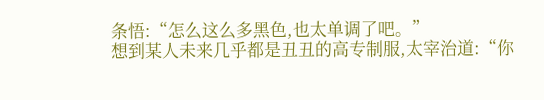条悟:“怎么这么多黑色,也太单调了吧。”
想到某人未来几乎都是丑丑的高专制服,太宰治道:“你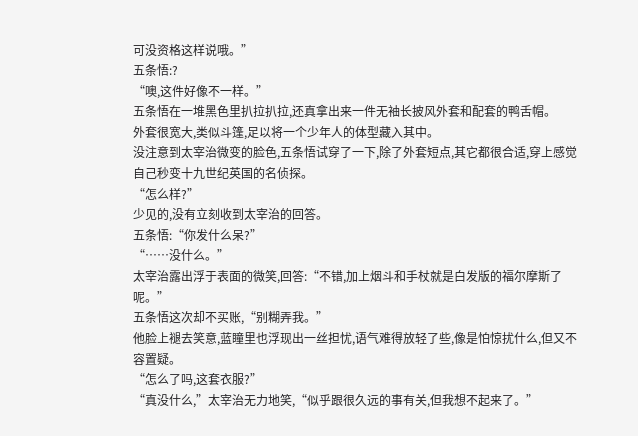可没资格这样说哦。”
五条悟:?
“噢,这件好像不一样。”
五条悟在一堆黑色里扒拉扒拉,还真拿出来一件无袖长披风外套和配套的鸭舌帽。
外套很宽大,类似斗篷,足以将一个少年人的体型藏入其中。
没注意到太宰治微变的脸色,五条悟试穿了一下,除了外套短点,其它都很合适,穿上感觉自己秒变十九世纪英国的名侦探。
“怎么样?”
少见的,没有立刻收到太宰治的回答。
五条悟:“你发什么呆?”
“……没什么。”
太宰治露出浮于表面的微笑,回答:“不错,加上烟斗和手杖就是白发版的福尔摩斯了呢。”
五条悟这次却不买账,“别糊弄我。”
他脸上褪去笑意,蓝瞳里也浮现出一丝担忧,语气难得放轻了些,像是怕惊扰什么,但又不容置疑。
“怎么了吗,这套衣服?”
“真没什么,”太宰治无力地笑,“似乎跟很久远的事有关,但我想不起来了。”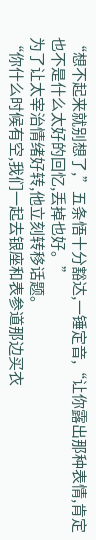“想不起来就别想了,”五条悟十分豁达,一锤定音,“让你露出那种表情,肯定也不是什么太好的回忆,丢掉也好。”
为了让太宰治情绪好转,他立刻转移话题。
“你什么时候有空,我们一起去银座和表参道那边买衣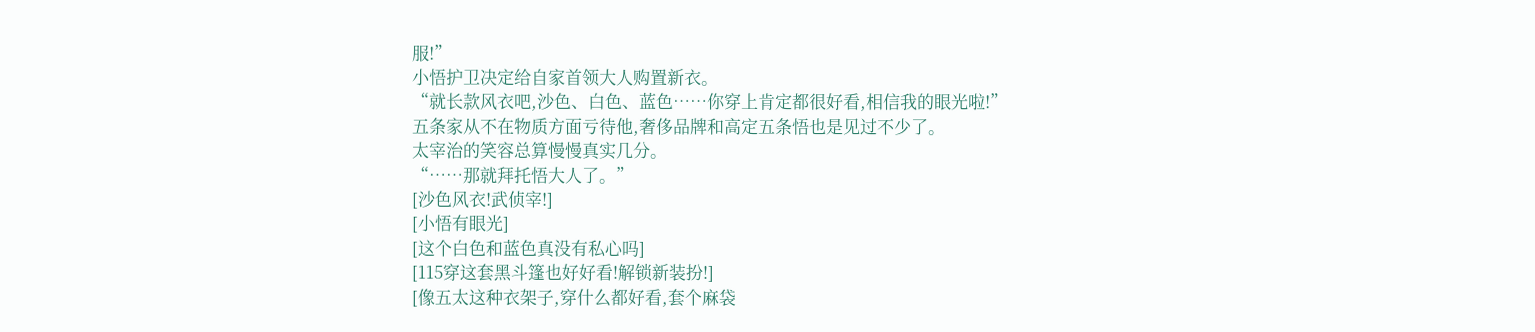服!”
小悟护卫决定给自家首领大人购置新衣。
“就长款风衣吧,沙色、白色、蓝色……你穿上肯定都很好看,相信我的眼光啦!”
五条家从不在物质方面亏待他,奢侈品牌和高定五条悟也是见过不少了。
太宰治的笑容总算慢慢真实几分。
“……那就拜托悟大人了。”
[沙色风衣!武侦宰!]
[小悟有眼光]
[这个白色和蓝色真没有私心吗]
[115穿这套黑斗篷也好好看!解锁新装扮!]
[像五太这种衣架子,穿什么都好看,套个麻袋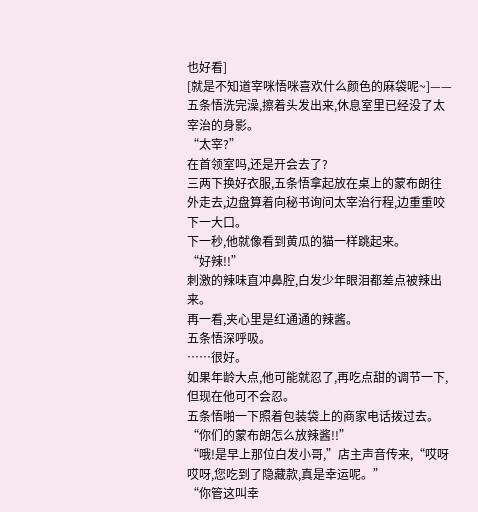也好看]
[就是不知道宰咪悟咪喜欢什么颜色的麻袋呢~]——
五条悟洗完澡,擦着头发出来,休息室里已经没了太宰治的身影。
“太宰?”
在首领室吗,还是开会去了?
三两下换好衣服,五条悟拿起放在桌上的蒙布朗往外走去,边盘算着向秘书询问太宰治行程,边重重咬下一大口。
下一秒,他就像看到黄瓜的猫一样跳起来。
“好辣!!”
刺激的辣味直冲鼻腔,白发少年眼泪都差点被辣出来。
再一看,夹心里是红通通的辣酱。
五条悟深呼吸。
……很好。
如果年龄大点,他可能就忍了,再吃点甜的调节一下,但现在他可不会忍。
五条悟啪一下照着包装袋上的商家电话拨过去。
“你们的蒙布朗怎么放辣酱!!”
“哦!是早上那位白发小哥,”店主声音传来,“哎呀哎呀,您吃到了隐藏款,真是幸运呢。”
“你管这叫幸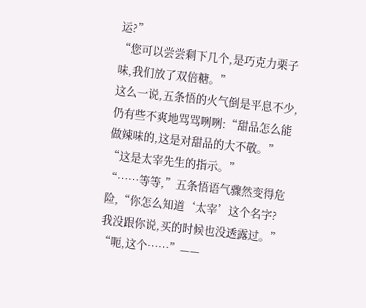运?”
“您可以尝尝剩下几个,是巧克力栗子味,我们放了双倍糖。”
这么一说,五条悟的火气倒是平息不少,仍有些不爽地骂骂咧咧:“甜品怎么能做辣味的,这是对甜品的大不敬。”
“这是太宰先生的指示。”
“……等等,”五条悟语气骤然变得危险,“你怎么知道‘太宰’这个名字?我没跟你说,买的时候也没透露过。”
“呃,这个……”——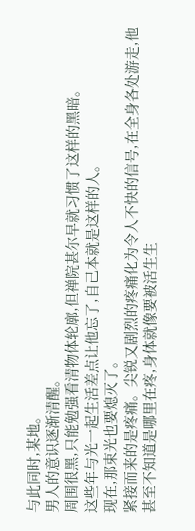与此同时,某地。
男人的意识逐渐清醒。
周围很黑,只能勉强看清物体轮廓,但禅院甚尔早就习惯了这样的黑暗。
这些年与光一起生活差点让他忘了,自己本就是这样的人。
现在,那束光也要熄灭了。
紧接而来的是疼痛。尖锐又剧烈的疼痛化为令人不快的信号,在全身各处游走,他甚至不知道是哪里在疼,身体就像要被活生生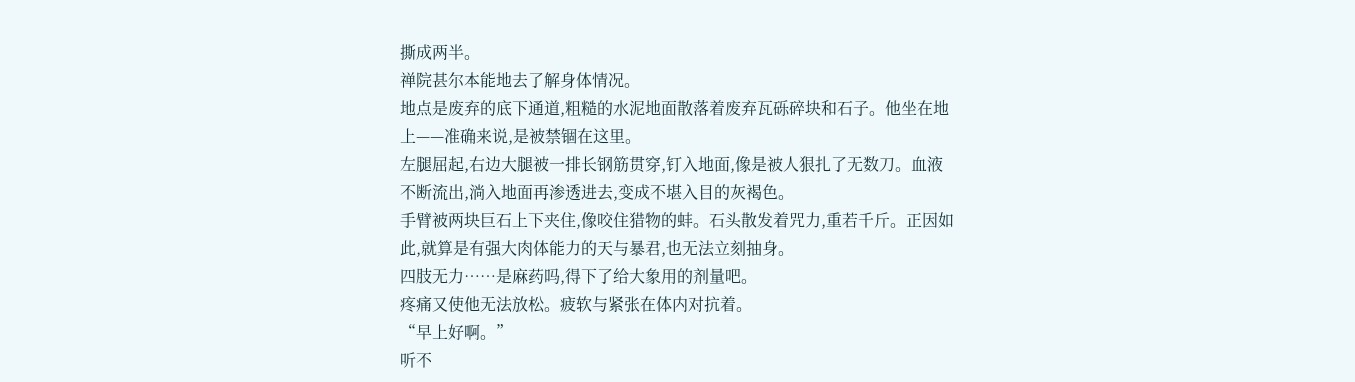撕成两半。
禅院甚尔本能地去了解身体情况。
地点是废弃的底下通道,粗糙的水泥地面散落着废弃瓦砾碎块和石子。他坐在地上——准确来说,是被禁锢在这里。
左腿屈起,右边大腿被一排长钢筋贯穿,钉入地面,像是被人狠扎了无数刀。血液不断流出,淌入地面再渗透进去,变成不堪入目的灰褐色。
手臂被两块巨石上下夹住,像咬住猎物的蚌。石头散发着咒力,重若千斤。正因如此,就算是有强大肉体能力的天与暴君,也无法立刻抽身。
四肢无力……是麻药吗,得下了给大象用的剂量吧。
疼痛又使他无法放松。疲软与紧张在体内对抗着。
“早上好啊。”
听不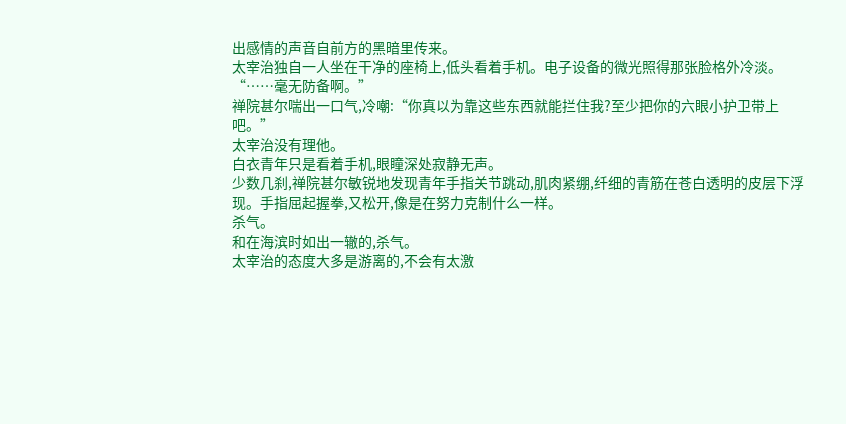出感情的声音自前方的黑暗里传来。
太宰治独自一人坐在干净的座椅上,低头看着手机。电子设备的微光照得那张脸格外冷淡。
“……毫无防备啊。”
禅院甚尔喘出一口气,冷嘲:“你真以为靠这些东西就能拦住我?至少把你的六眼小护卫带上吧。”
太宰治没有理他。
白衣青年只是看着手机,眼瞳深处寂静无声。
少数几刹,禅院甚尔敏锐地发现青年手指关节跳动,肌肉紧绷,纤细的青筋在苍白透明的皮层下浮现。手指屈起握拳,又松开,像是在努力克制什么一样。
杀气。
和在海滨时如出一辙的,杀气。
太宰治的态度大多是游离的,不会有太激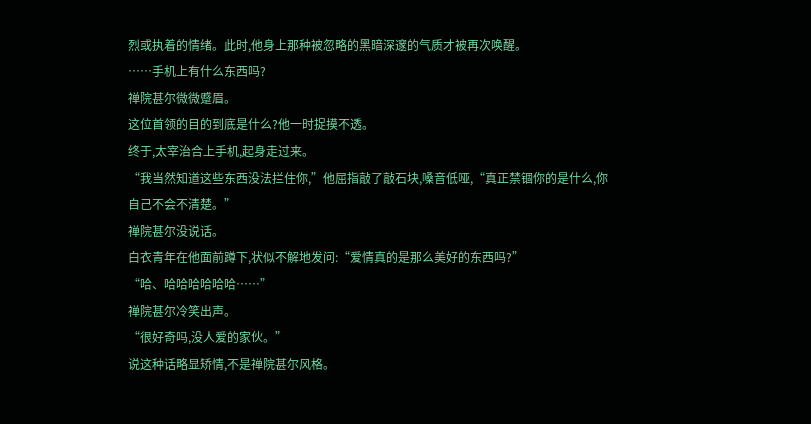烈或执着的情绪。此时,他身上那种被忽略的黑暗深邃的气质才被再次唤醒。
……手机上有什么东西吗?
禅院甚尔微微蹙眉。
这位首领的目的到底是什么?他一时捉摸不透。
终于,太宰治合上手机,起身走过来。
“我当然知道这些东西没法拦住你,”他屈指敲了敲石块,嗓音低哑,“真正禁锢你的是什么,你自己不会不清楚。”
禅院甚尔没说话。
白衣青年在他面前蹲下,状似不解地发问:“爱情真的是那么美好的东西吗?”
“哈、哈哈哈哈哈哈……”
禅院甚尔冷笑出声。
“很好奇吗,没人爱的家伙。”
说这种话略显矫情,不是禅院甚尔风格。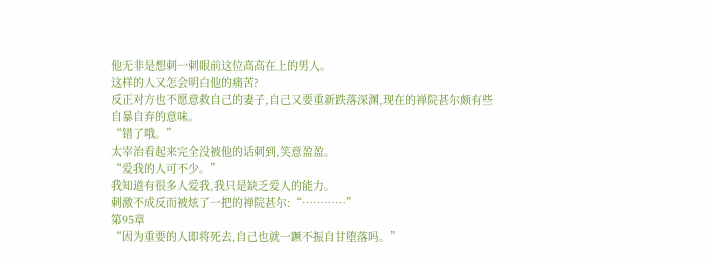他无非是想刺一刺眼前这位高高在上的男人。
这样的人又怎会明白他的痛苦?
反正对方也不愿意救自己的妻子,自己又要重新跌落深渊,现在的禅院甚尔颇有些自暴自弃的意味。
“错了哦。”
太宰治看起来完全没被他的话刺到,笑意盈盈。
“爱我的人可不少。”
我知道有很多人爱我,我只是缺乏爱人的能力。
刺激不成反而被炫了一把的禅院甚尔:“…………”
第95章
“因为重要的人即将死去,自己也就一蹶不振自甘堕落吗。”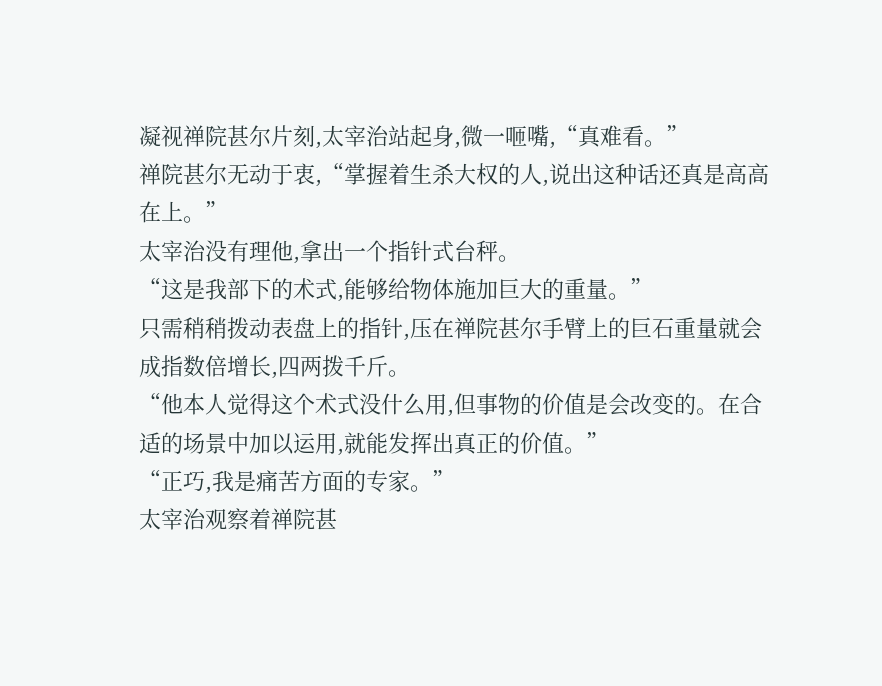凝视禅院甚尔片刻,太宰治站起身,微一咂嘴,“真难看。”
禅院甚尔无动于衷,“掌握着生杀大权的人,说出这种话还真是高高在上。”
太宰治没有理他,拿出一个指针式台秤。
“这是我部下的术式,能够给物体施加巨大的重量。”
只需稍稍拨动表盘上的指针,压在禅院甚尔手臂上的巨石重量就会成指数倍增长,四两拨千斤。
“他本人觉得这个术式没什么用,但事物的价值是会改变的。在合适的场景中加以运用,就能发挥出真正的价值。”
“正巧,我是痛苦方面的专家。”
太宰治观察着禅院甚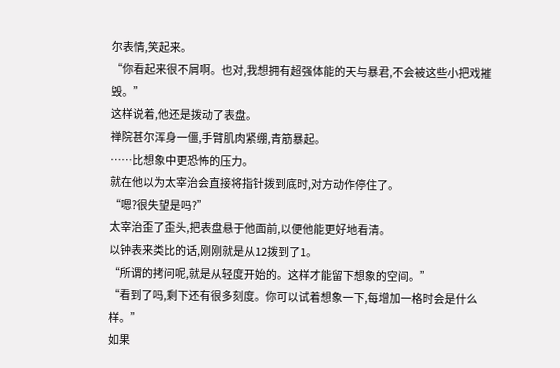尔表情,笑起来。
“你看起来很不屑啊。也对,我想拥有超强体能的天与暴君,不会被这些小把戏摧毁。”
这样说着,他还是拨动了表盘。
禅院甚尔浑身一僵,手臂肌肉紧绷,青筋暴起。
……比想象中更恐怖的压力。
就在他以为太宰治会直接将指针拨到底时,对方动作停住了。
“嗯?很失望是吗?”
太宰治歪了歪头,把表盘悬于他面前,以便他能更好地看清。
以钟表来类比的话,刚刚就是从12拨到了1。
“所谓的拷问呢,就是从轻度开始的。这样才能留下想象的空间。”
“看到了吗,剩下还有很多刻度。你可以试着想象一下,每增加一格时会是什么样。”
如果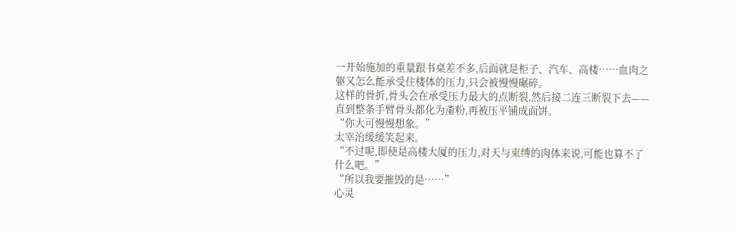一开始施加的重量跟书桌差不多,后面就是柜子、汽车、高楼……血肉之躯又怎么能承受住楼体的压力,只会被慢慢碾碎。
这样的骨折,骨头会在承受压力最大的点断裂,然后接二连三断裂下去——直到整条手臂骨头都化为齑粉,再被压平铺成面饼。
“你大可慢慢想象。”
太宰治缓缓笑起来。
“不过呢,即使是高楼大厦的压力,对天与束缚的肉体来说,可能也算不了什么吧。”
“所以我要摧毁的是……”
心灵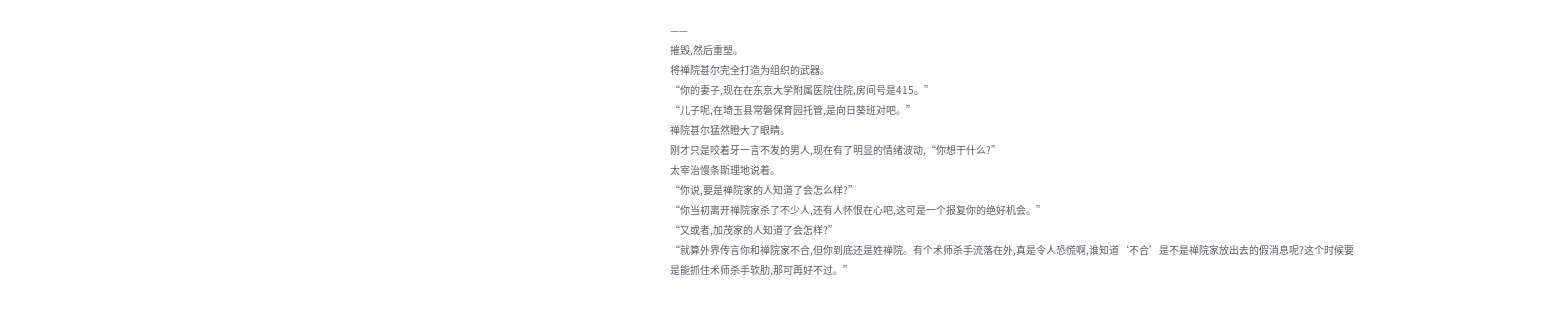——
摧毁,然后重塑。
将禅院甚尔完全打造为组织的武器。
“你的妻子,现在在东京大学附属医院住院,房间号是415。”
“儿子呢,在埼玉县常磐保育园托管,是向日葵班对吧。”
禅院甚尔猛然瞪大了眼睛。
刚才只是咬着牙一言不发的男人,现在有了明显的情绪波动,“你想干什么?”
太宰治慢条斯理地说着。
“你说,要是禅院家的人知道了会怎么样?”
“你当初离开禅院家杀了不少人,还有人怀恨在心吧,这可是一个报复你的绝好机会。”
“又或者,加茂家的人知道了会怎样?”
“就算外界传言你和禅院家不合,但你到底还是姓禅院。有个术师杀手流落在外,真是令人恐慌啊,谁知道‘不合’是不是禅院家放出去的假消息呢?这个时候要是能抓住术师杀手软肋,那可再好不过。”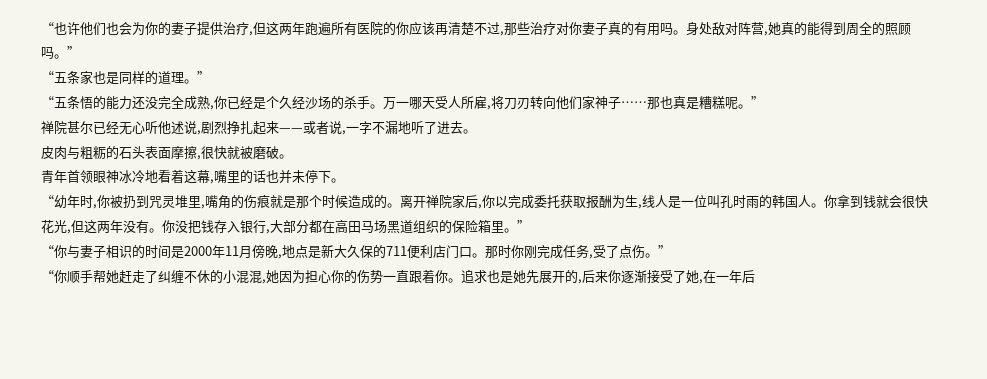“也许他们也会为你的妻子提供治疗,但这两年跑遍所有医院的你应该再清楚不过,那些治疗对你妻子真的有用吗。身处敌对阵营,她真的能得到周全的照顾吗。”
“五条家也是同样的道理。”
“五条悟的能力还没完全成熟,你已经是个久经沙场的杀手。万一哪天受人所雇,将刀刃转向他们家神子……那也真是糟糕呢。”
禅院甚尔已经无心听他述说,剧烈挣扎起来——或者说,一字不漏地听了进去。
皮肉与粗粝的石头表面摩擦,很快就被磨破。
青年首领眼神冰冷地看着这幕,嘴里的话也并未停下。
“幼年时,你被扔到咒灵堆里,嘴角的伤痕就是那个时候造成的。离开禅院家后,你以完成委托获取报酬为生,线人是一位叫孔时雨的韩国人。你拿到钱就会很快花光,但这两年没有。你没把钱存入银行,大部分都在高田马场黑道组织的保险箱里。”
“你与妻子相识的时间是2000年11月傍晚,地点是新大久保的711便利店门口。那时你刚完成任务,受了点伤。”
“你顺手帮她赶走了纠缠不休的小混混,她因为担心你的伤势一直跟着你。追求也是她先展开的,后来你逐渐接受了她,在一年后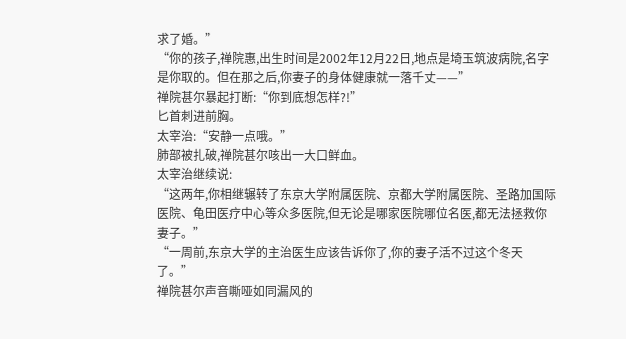求了婚。”
“你的孩子,禅院惠,出生时间是2002年12月22日,地点是埼玉筑波病院,名字是你取的。但在那之后,你妻子的身体健康就一落千丈——”
禅院甚尔暴起打断:“你到底想怎样?!”
匕首刺进前胸。
太宰治:“安静一点哦。”
肺部被扎破,禅院甚尔咳出一大口鲜血。
太宰治继续说:
“这两年,你相继辗转了东京大学附属医院、京都大学附属医院、圣路加国际医院、龟田医疗中心等众多医院,但无论是哪家医院哪位名医,都无法拯救你妻子。”
“一周前,东京大学的主治医生应该告诉你了,你的妻子活不过这个冬天了。”
禅院甚尔声音嘶哑如同漏风的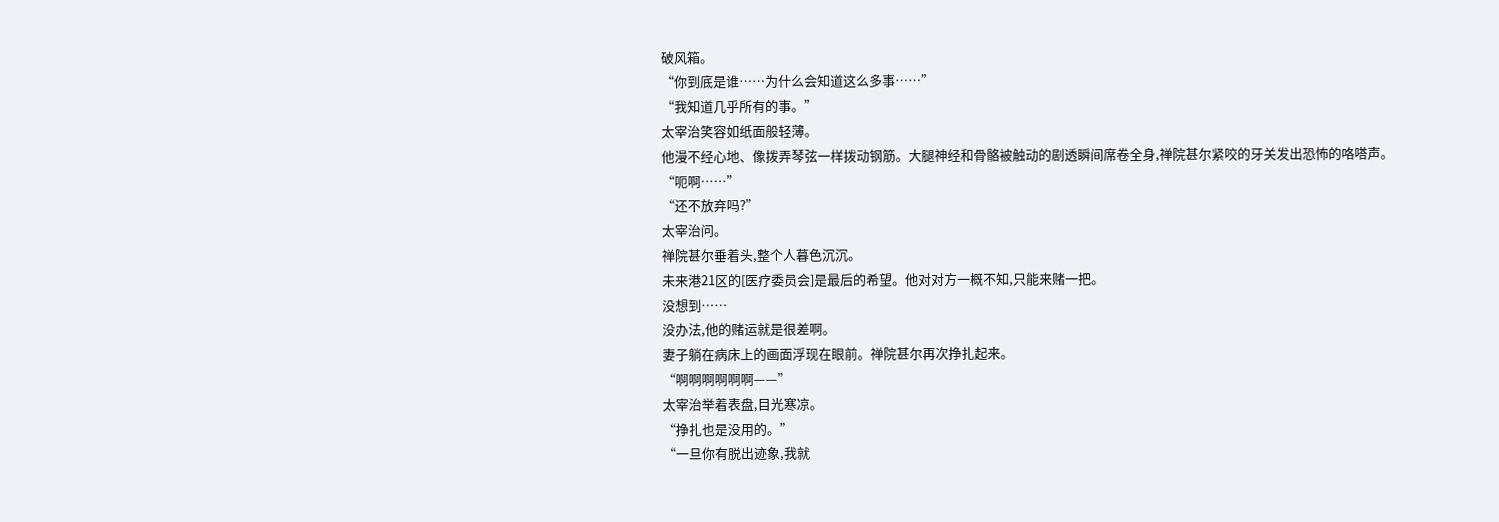破风箱。
“你到底是谁……为什么会知道这么多事……”
“我知道几乎所有的事。”
太宰治笑容如纸面般轻薄。
他漫不经心地、像拨弄琴弦一样拨动钢筋。大腿神经和骨骼被触动的剧透瞬间席卷全身,禅院甚尔紧咬的牙关发出恐怖的咯嗒声。
“呃啊……”
“还不放弃吗?”
太宰治问。
禅院甚尔垂着头,整个人暮色沉沉。
未来港21区的[医疗委员会]是最后的希望。他对对方一概不知,只能来赌一把。
没想到……
没办法,他的赌运就是很差啊。
妻子躺在病床上的画面浮现在眼前。禅院甚尔再次挣扎起来。
“啊啊啊啊啊啊——”
太宰治举着表盘,目光寒凉。
“挣扎也是没用的。”
“一旦你有脱出迹象,我就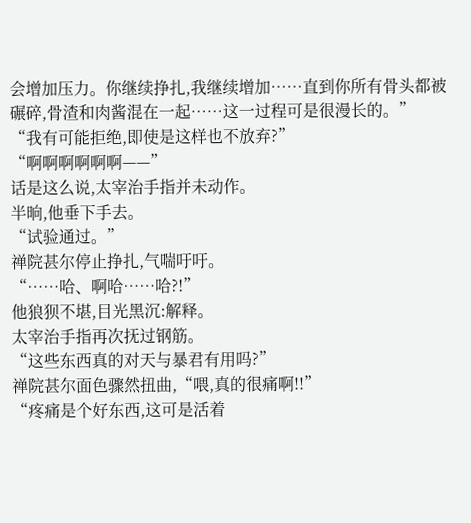会增加压力。你继续挣扎,我继续增加……直到你所有骨头都被碾碎,骨渣和肉酱混在一起……这一过程可是很漫长的。”
“我有可能拒绝,即使是这样也不放弃?”
“啊啊啊啊啊啊——”
话是这么说,太宰治手指并未动作。
半晌,他垂下手去。
“试验通过。”
禅院甚尔停止挣扎,气喘吁吁。
“……哈、啊哈……哈?!”
他狼狈不堪,目光黑沉:解释。
太宰治手指再次抚过钢筋。
“这些东西真的对天与暴君有用吗?”
禅院甚尔面色骤然扭曲,“喂,真的很痛啊!!”
“疼痛是个好东西,这可是活着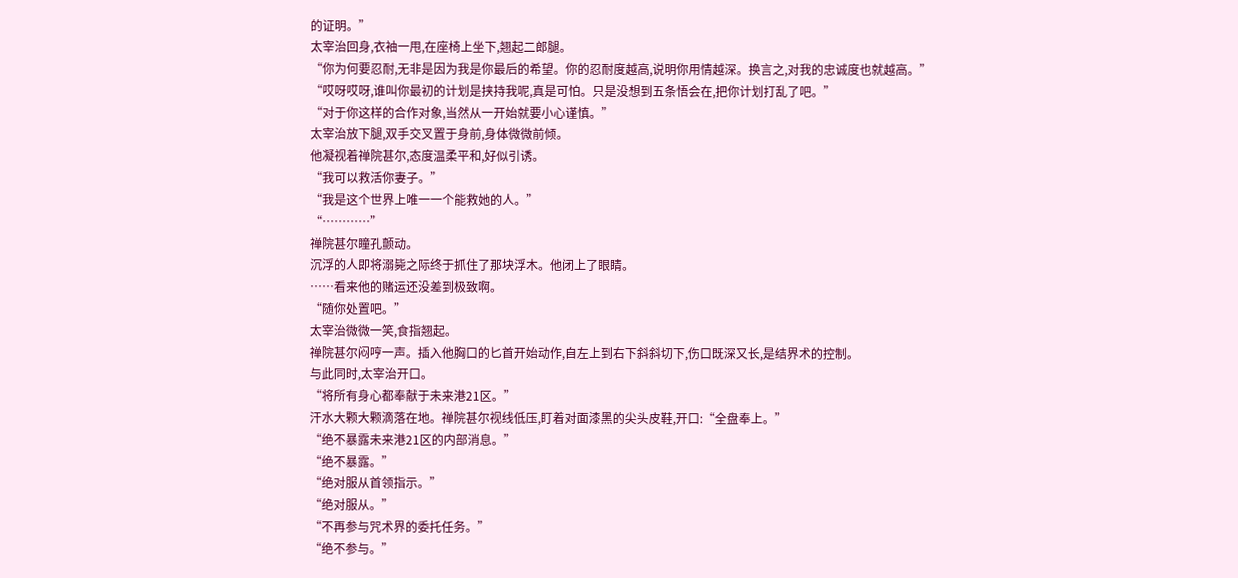的证明。”
太宰治回身,衣袖一甩,在座椅上坐下,翘起二郎腿。
“你为何要忍耐,无非是因为我是你最后的希望。你的忍耐度越高,说明你用情越深。换言之,对我的忠诚度也就越高。”
“哎呀哎呀,谁叫你最初的计划是挟持我呢,真是可怕。只是没想到五条悟会在,把你计划打乱了吧。”
“对于你这样的合作对象,当然从一开始就要小心谨慎。”
太宰治放下腿,双手交叉置于身前,身体微微前倾。
他凝视着禅院甚尔,态度温柔平和,好似引诱。
“我可以救活你妻子。”
“我是这个世界上唯一一个能救她的人。”
“…………”
禅院甚尔瞳孔颤动。
沉浮的人即将溺毙之际终于抓住了那块浮木。他闭上了眼睛。
……看来他的赌运还没差到极致啊。
“随你处置吧。”
太宰治微微一笑,食指翘起。
禅院甚尔闷哼一声。插入他胸口的匕首开始动作,自左上到右下斜斜切下,伤口既深又长,是结界术的控制。
与此同时,太宰治开口。
“将所有身心都奉献于未来港21区。”
汗水大颗大颗滴落在地。禅院甚尔视线低压,盯着对面漆黑的尖头皮鞋,开口:“全盘奉上。”
“绝不暴露未来港21区的内部消息。”
“绝不暴露。”
“绝对服从首领指示。”
“绝对服从。”
“不再参与咒术界的委托任务。”
“绝不参与。”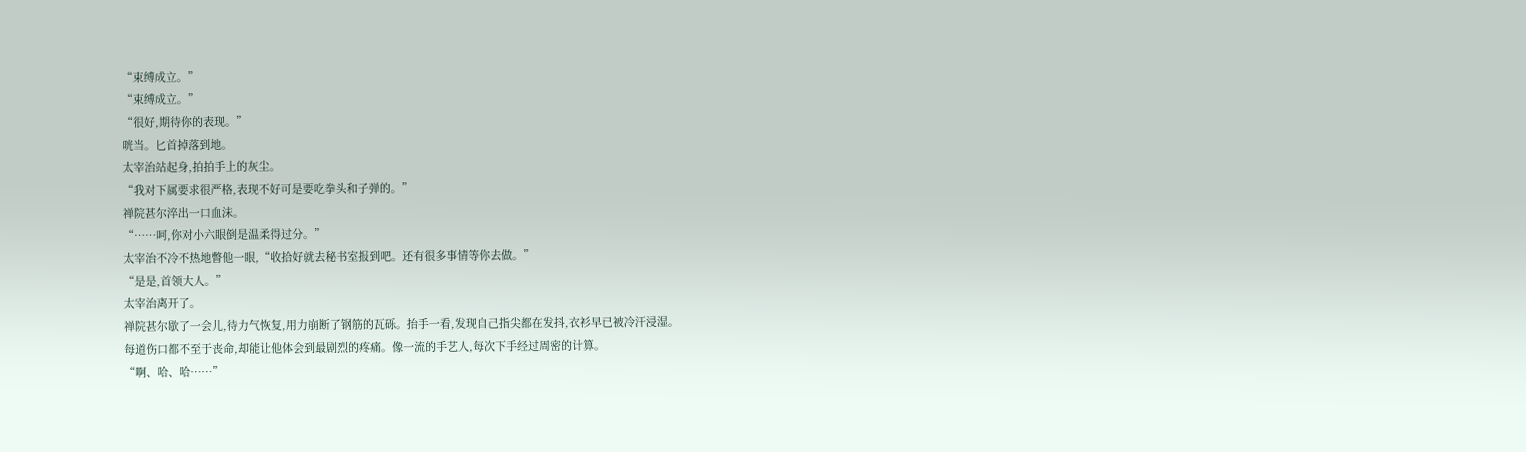“束缚成立。”
“束缚成立。”
“很好,期待你的表现。”
咣当。匕首掉落到地。
太宰治站起身,拍拍手上的灰尘。
“我对下属要求很严格,表现不好可是要吃拳头和子弹的。”
禅院甚尔淬出一口血沫。
“……呵,你对小六眼倒是温柔得过分。”
太宰治不冷不热地瞥他一眼,“收拾好就去秘书室报到吧。还有很多事情等你去做。”
“是是,首领大人。”
太宰治离开了。
禅院甚尔歇了一会儿,待力气恢复,用力崩断了钢筋的瓦砾。抬手一看,发现自己指尖都在发抖,衣衫早已被冷汗浸湿。
每道伤口都不至于丧命,却能让他体会到最剧烈的疼痛。像一流的手艺人,每次下手经过周密的计算。
“啊、哈、哈……”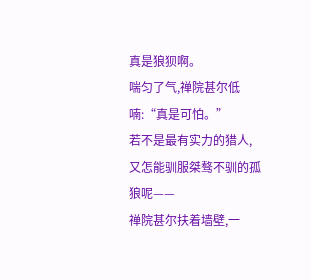真是狼狈啊。
喘匀了气,禅院甚尔低喃:“真是可怕。”
若不是最有实力的猎人,又怎能驯服桀骜不驯的孤狼呢——
禅院甚尔扶着墙壁,一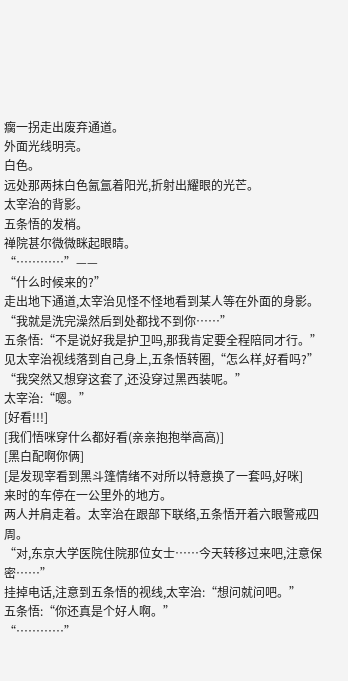瘸一拐走出废弃通道。
外面光线明亮。
白色。
远处那两抹白色氤氲着阳光,折射出耀眼的光芒。
太宰治的背影。
五条悟的发梢。
禅院甚尔微微眯起眼睛。
“…………”——
“什么时候来的?”
走出地下通道,太宰治见怪不怪地看到某人等在外面的身影。
“我就是洗完澡然后到处都找不到你……”
五条悟:“不是说好我是护卫吗,那我肯定要全程陪同才行。”
见太宰治视线落到自己身上,五条悟转圈,“怎么样,好看吗?”
“我突然又想穿这套了,还没穿过黑西装呢。”
太宰治:“嗯。”
[好看!!!]
[我们悟咪穿什么都好看(亲亲抱抱举高高)]
[黑白配啊你俩]
[是发现宰看到黑斗篷情绪不对所以特意换了一套吗,好咪]
来时的车停在一公里外的地方。
两人并肩走着。太宰治在跟部下联络,五条悟开着六眼警戒四周。
“对,东京大学医院住院那位女士……今天转移过来吧,注意保密……”
挂掉电话,注意到五条悟的视线,太宰治:“想问就问吧。”
五条悟:“你还真是个好人啊。”
“…………”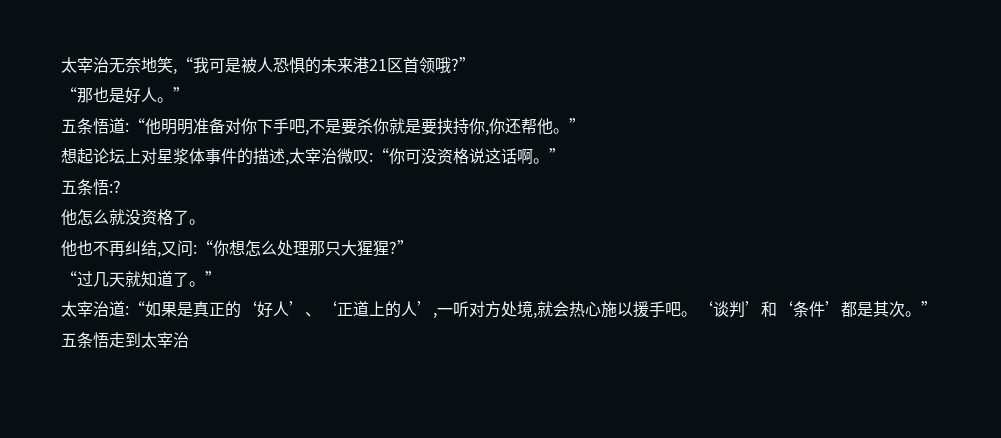太宰治无奈地笑,“我可是被人恐惧的未来港21区首领哦?”
“那也是好人。”
五条悟道:“他明明准备对你下手吧,不是要杀你就是要挟持你,你还帮他。”
想起论坛上对星浆体事件的描述,太宰治微叹:“你可没资格说这话啊。”
五条悟:?
他怎么就没资格了。
他也不再纠结,又问:“你想怎么处理那只大猩猩?”
“过几天就知道了。”
太宰治道:“如果是真正的‘好人’、‘正道上的人’,一听对方处境,就会热心施以援手吧。‘谈判’和‘条件’都是其次。”
五条悟走到太宰治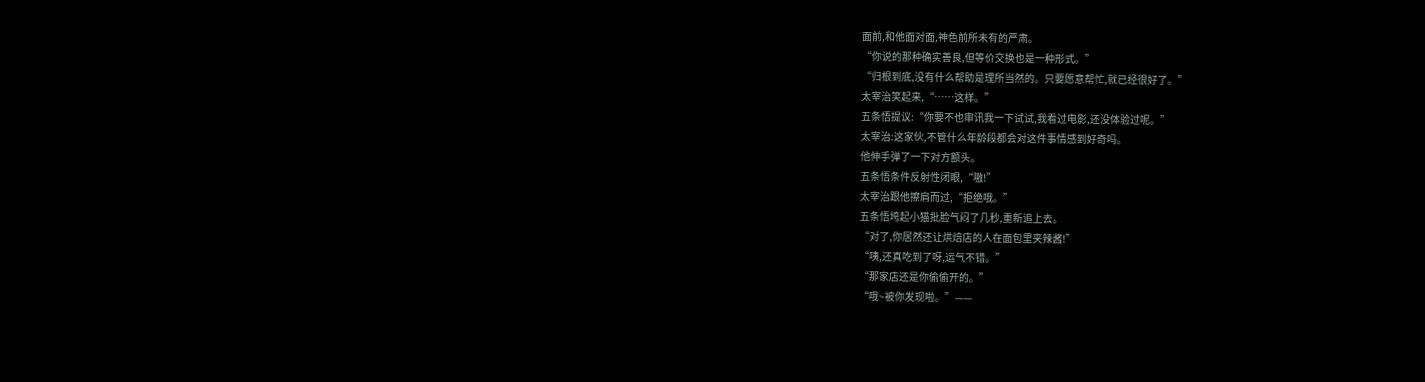面前,和他面对面,神色前所未有的严肃。
“你说的那种确实善良,但等价交换也是一种形式。”
“归根到底,没有什么帮助是理所当然的。只要愿意帮忙,就已经很好了。”
太宰治笑起来,“……这样。”
五条悟提议:“你要不也审讯我一下试试,我看过电影,还没体验过呢。”
太宰治:这家伙,不管什么年龄段都会对这件事情感到好奇吗。
他伸手弹了一下对方额头。
五条悟条件反射性闭眼,“嗷!”
太宰治跟他擦肩而过,“拒绝哦。”
五条悟垮起小猫批脸气闷了几秒,重新追上去。
“对了,你居然还让烘焙店的人在面包里夹辣酱!”
“咦,还真吃到了呀,运气不错。”
“那家店还是你偷偷开的。”
“哦~被你发现啦。”——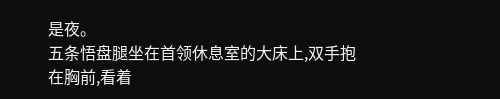是夜。
五条悟盘腿坐在首领休息室的大床上,双手抱在胸前,看着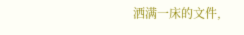洒满一床的文件,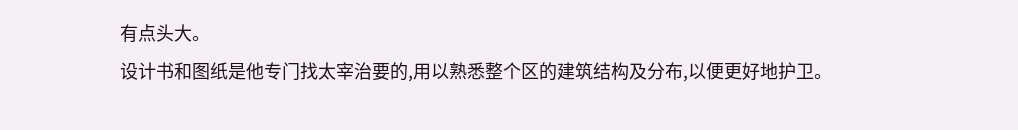有点头大。
设计书和图纸是他专门找太宰治要的,用以熟悉整个区的建筑结构及分布,以便更好地护卫。